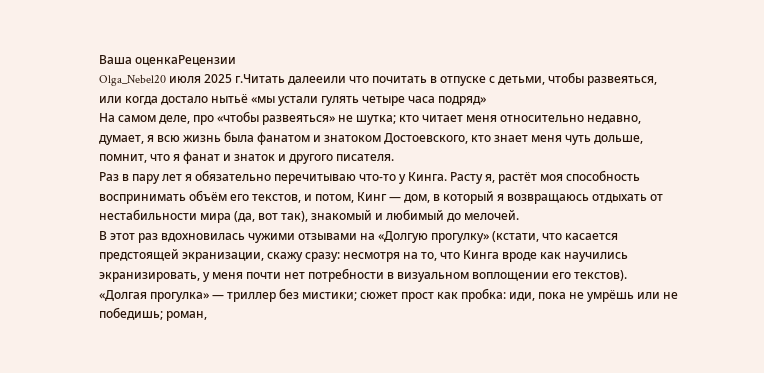Ваша оценкаРецензии
Olga_Nebel20 июля 2025 г.Читать далееили что почитать в отпуске с детьми, чтобы развеяться, или когда достало нытьё «мы устали гулять четыре часа подряд»
На самом деле, про «чтобы развеяться» не шутка; кто читает меня относительно недавно, думает, я всю жизнь была фанатом и знатоком Достоевского, кто знает меня чуть дольше, помнит, что я фанат и знаток и другого писателя.
Раз в пару лет я обязательно перечитываю что-то у Кинга. Расту я, растёт моя способность воспринимать объём его текстов, и потом, Кинг — дом, в который я возвращаюсь отдыхать от нестабильности мира (да, вот так), знакомый и любимый до мелочей.
В этот раз вдохновилась чужими отзывами на «Долгую прогулку» (кстати, что касается предстоящей экранизации, скажу сразу: несмотря на то, что Кинга вроде как научились экранизировать, у меня почти нет потребности в визуальном воплощении его текстов).
«Долгая прогулка» — триллер без мистики; сюжет прост как пробка: иди, пока не умрёшь или не победишь; роман,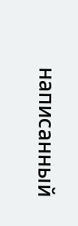написанный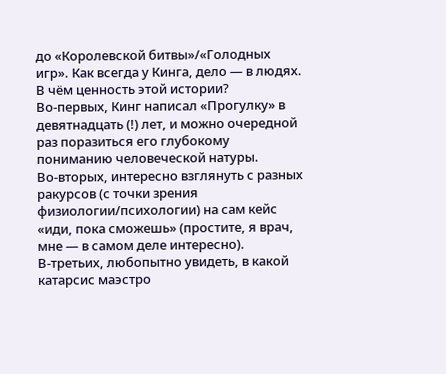до «Королевской битвы»/«Голодных игр». Как всегда у Кинга, дело — в людях.
В чём ценность этой истории?
Во-первых, Кинг написал «Прогулку» в девятнадцать (!) лет, и можно очередной раз поразиться его глубокому пониманию человеческой натуры.
Во-вторых, интересно взглянуть с разных ракурсов (с точки зрения физиологии/психологии) на сам кейс «иди, пока сможешь» (простите, я врач, мне — в самом деле интересно).
В-третьих, любопытно увидеть, в какой катарсис маэстро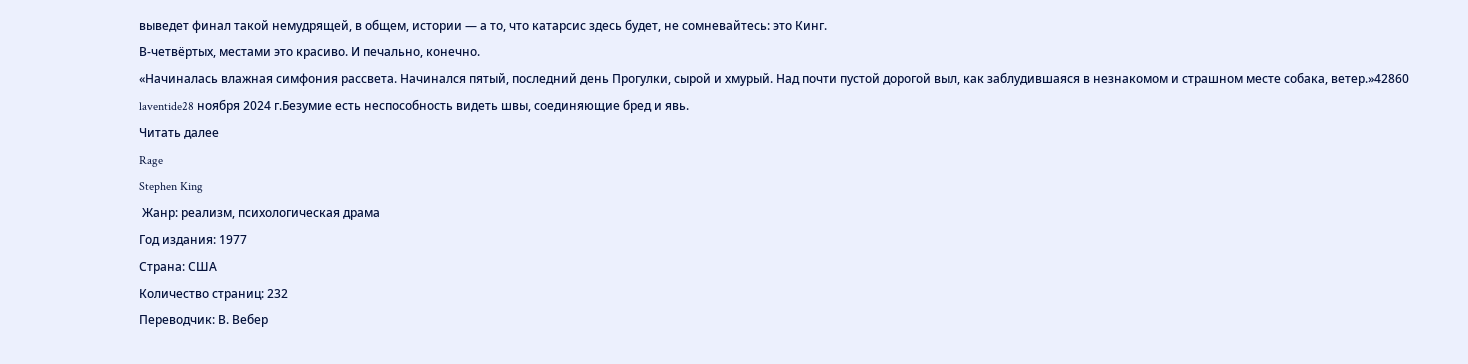выведет финал такой немудрящей, в общем, истории — а то, что катарсис здесь будет, не сомневайтесь: это Кинг.
В-четвёртых, местами это красиво. И печально, конечно.
«Начиналась влажная симфония рассвета. Начинался пятый, последний день Прогулки, сырой и хмурый. Над почти пустой дорогой выл, как заблудившаяся в незнакомом и страшном месте собака, ветер.»42860
laventide28 ноября 2024 г.Безумие есть неспособность видеть швы, соединяющие бред и явь.
Читать далее
Rage
Stephen King
 Жанр: реализм, психологическая драма
Год издания: 1977
Страна: США
Количество страниц: 232
Переводчик: В. Вебер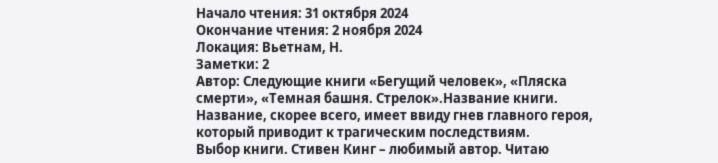Начало чтения: 31 октября 2024
Окончание чтения: 2 ноября 2024
Локация: Вьетнам, Н.
Заметки: 2
Автор: Следующие книги «Бегущий человек», «Пляска смерти», «Темная башня. Стрелок».Название книги. Название, скорее всего, имеет ввиду гнев главного героя, который приводит к трагическим последствиям.
Выбор книги. Стивен Кинг – любимый автор. Читаю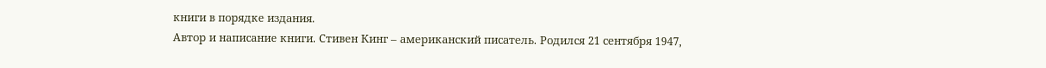книги в порядке издания.
Автор и написание книги. Стивен Кинг – американский писатель. Родился 21 сентября 1947,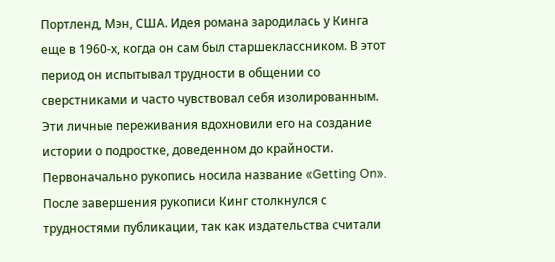Портленд, Мэн, США. Идея романа зародилась у Кинга еще в 1960-х, когда он сам был старшеклассником. В этот период он испытывал трудности в общении со сверстниками и часто чувствовал себя изолированным. Эти личные переживания вдохновили его на создание истории о подростке, доведенном до крайности. Первоначально рукопись носила название «Getting On». После завершения рукописи Кинг столкнулся с трудностями публикации, так как издательства считали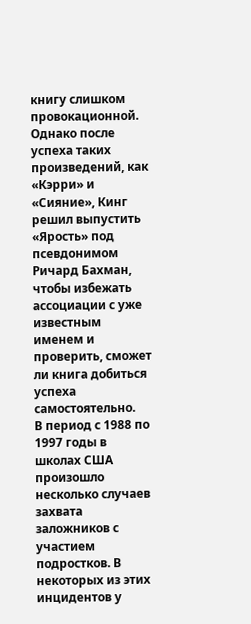книгу слишком провокационной. Однако после успеха таких произведений, как «Кэрри» и «Сияние», Кинг решил выпустить «Ярость» под псевдонимом Ричард Бахман, чтобы избежать ассоциации с уже известным именем и проверить, сможет ли книга добиться успеха самостоятельно.
В период с 1988 по 1997 годы в школах США произошло несколько случаев захвата заложников с участием подростков. В некоторых из этих инцидентов у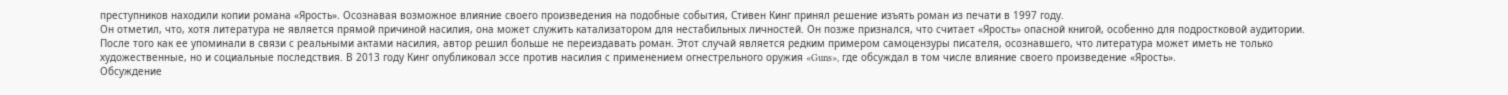преступников находили копии романа «Ярость». Осознавая возможное влияние своего произведения на подобные события, Стивен Кинг принял решение изъять роман из печати в 1997 году.
Он отметил, что, хотя литература не является прямой причиной насилия, она может служить катализатором для нестабильных личностей. Он позже признался, что считает «Ярость» опасной книгой, особенно для подростковой аудитории. После того как ее упоминали в связи с реальными актами насилия, автор решил больше не переиздавать роман. Этот случай является редким примером самоцензуры писателя, осознавшего, что литература может иметь не только художественные, но и социальные последствия. В 2013 году Кинг опубликовал эссе против насилия с применением огнестрельного оружия «Guns», где обсуждал в том числе влияние своего произведение «Ярость».
Обсуждение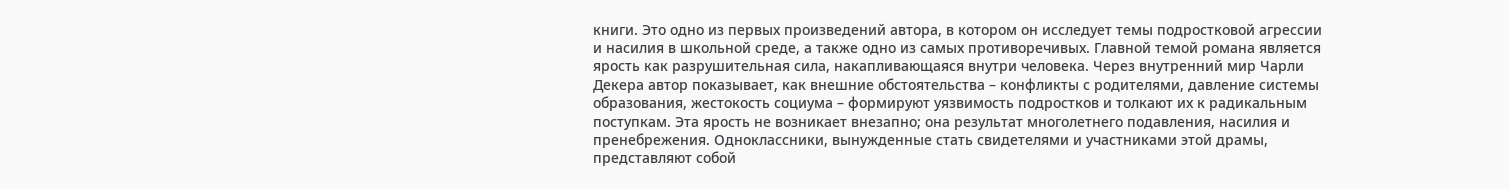книги. Это одно из первых произведений автора, в котором он исследует темы подростковой агрессии и насилия в школьной среде, а также одно из самых противоречивых. Главной темой романа является ярость как разрушительная сила, накапливающаяся внутри человека. Через внутренний мир Чарли Декера автор показывает, как внешние обстоятельства – конфликты с родителями, давление системы образования, жестокость социума – формируют уязвимость подростков и толкают их к радикальным поступкам. Эта ярость не возникает внезапно; она результат многолетнего подавления, насилия и пренебрежения. Одноклассники, вынужденные стать свидетелями и участниками этой драмы, представляют собой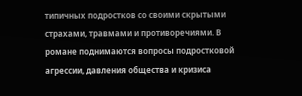типичных подростков со своими скрытыми страхами, травмами и противоречиями. В романе поднимаются вопросы подростковой агрессии, давления общества и кризиса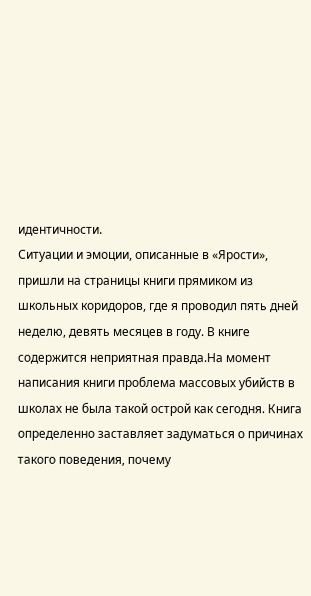идентичности.
Ситуации и эмоции, описанные в «Ярости», пришли на страницы книги прямиком из школьных коридоров, где я проводил пять дней неделю, девять месяцев в году. В книге содержится неприятная правда.На момент написания книги проблема массовых убийств в школах не была такой острой как сегодня. Книга определенно заставляет задуматься о причинах такого поведения, почему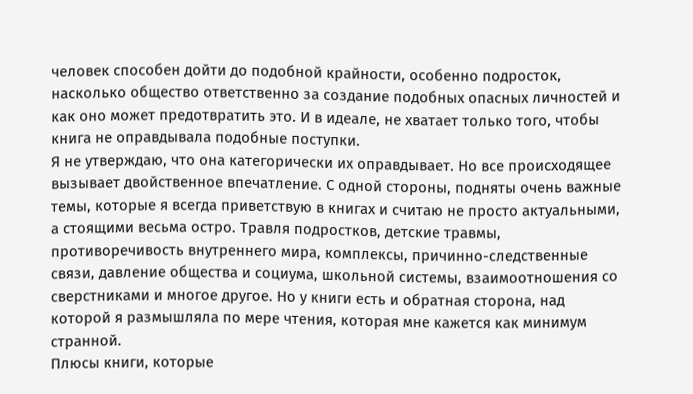человек способен дойти до подобной крайности, особенно подросток, насколько общество ответственно за создание подобных опасных личностей и как оно может предотвратить это. И в идеале, не хватает только того, чтобы книга не оправдывала подобные поступки.
Я не утверждаю, что она категорически их оправдывает. Но все происходящее вызывает двойственное впечатление. С одной стороны, подняты очень важные темы, которые я всегда приветствую в книгах и считаю не просто актуальными, а стоящими весьма остро. Травля подростков, детские травмы, противоречивость внутреннего мира, комплексы, причинно-следственные связи, давление общества и социума, школьной системы, взаимоотношения со сверстниками и многое другое. Но у книги есть и обратная сторона, над которой я размышляла по мере чтения, которая мне кажется как минимум странной.
Плюсы книги, которые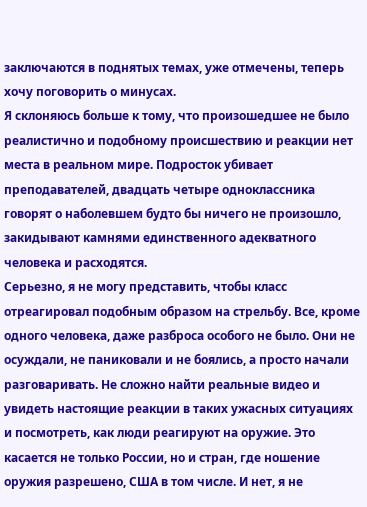заключаются в поднятых темах, уже отмечены, теперь хочу поговорить о минусах.
Я склоняюсь больше к тому, что произошедшее не было реалистично и подобному происшествию и реакции нет места в реальном мире. Подросток убивает преподавателей, двадцать четыре одноклассника говорят о наболевшем будто бы ничего не произошло, закидывают камнями единственного адекватного человека и расходятся.
Серьезно, я не могу представить, чтобы класс отреагировал подобным образом на стрельбу. Все, кроме одного человека, даже разброса особого не было. Они не осуждали, не паниковали и не боялись, а просто начали разговаривать. Не сложно найти реальные видео и увидеть настоящие реакции в таких ужасных ситуациях и посмотреть, как люди реагируют на оружие. Это касается не только России, но и стран, где ношение оружия разрешено, США в том числе. И нет, я не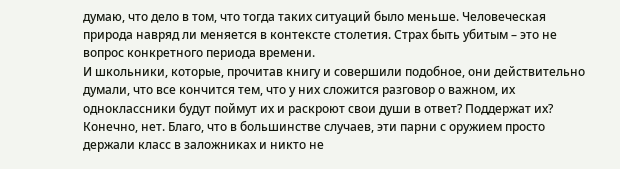думаю, что дело в том, что тогда таких ситуаций было меньше. Человеческая природа навряд ли меняется в контексте столетия. Страх быть убитым – это не вопрос конкретного периода времени.
И школьники, которые, прочитав книгу и совершили подобное, они действительно думали, что все кончится тем, что у них сложится разговор о важном, их одноклассники будут поймут их и раскроют свои души в ответ? Поддержат их? Конечно, нет. Благо, что в большинстве случаев, эти парни с оружием просто держали класс в заложниках и никто не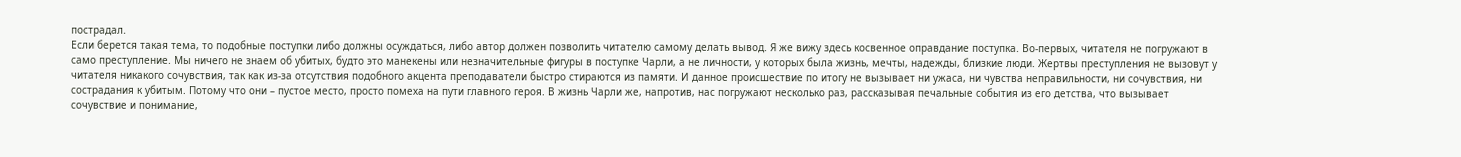пострадал.
Если берется такая тема, то подобные поступки либо должны осуждаться, либо автор должен позволить читателю самому делать вывод. Я же вижу здесь косвенное оправдание поступка. Во-первых, читателя не погружают в само преступление. Мы ничего не знаем об убитых, будто это манекены или незначительные фигуры в поступке Чарли, а не личности, у которых была жизнь, мечты, надежды, близкие люди. Жертвы преступления не вызовут у читателя никакого сочувствия, так как из-за отсутствия подобного акцента преподаватели быстро стираются из памяти. И данное происшествие по итогу не вызывает ни ужаса, ни чувства неправильности, ни сочувствия, ни сострадания к убитым. Потому что они – пустое место, просто помеха на пути главного героя. В жизнь Чарли же, напротив, нас погружают несколько раз, рассказывая печальные события из его детства, что вызывает сочувствие и понимание,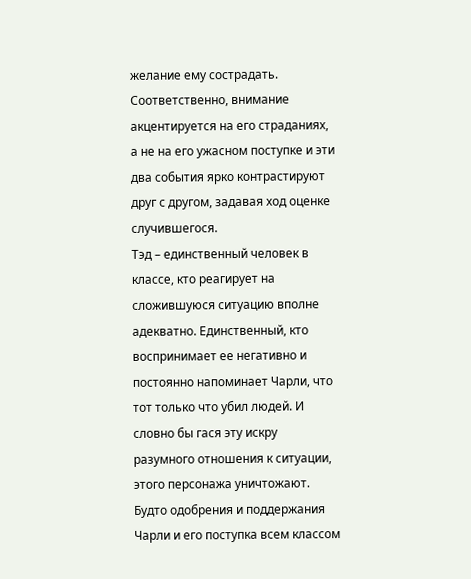желание ему сострадать. Соответственно, внимание акцентируется на его страданиях, а не на его ужасном поступке и эти два события ярко контрастируют друг с другом, задавая ход оценке случившегося.
Тэд – единственный человек в классе, кто реагирует на сложившуюся ситуацию вполне адекватно. Единственный, кто воспринимает ее негативно и постоянно напоминает Чарли, что тот только что убил людей. И словно бы гася эту искру разумного отношения к ситуации, этого персонажа уничтожают. Будто одобрения и поддержания Чарли и его поступка всем классом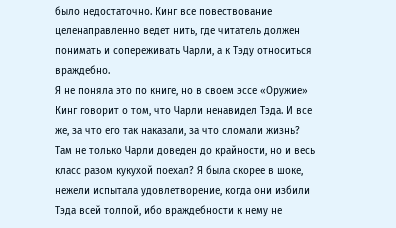было недостаточно. Кинг все повествование целенаправленно ведет нить, где читатель должен понимать и сопереживать Чарли, а к Тэду относиться враждебно.
Я не поняла это по книге, но в своем эссе «Оружие» Кинг говорит о том, что Чарли ненавидел Тэда. И все же, за что его так наказали, за что сломали жизнь? Там не только Чарли доведен до крайности, но и весь класс разом кукухой поехал? Я была скорее в шоке, нежели испытала удовлетворение, когда они избили Тэда всей толпой, ибо враждебности к нему не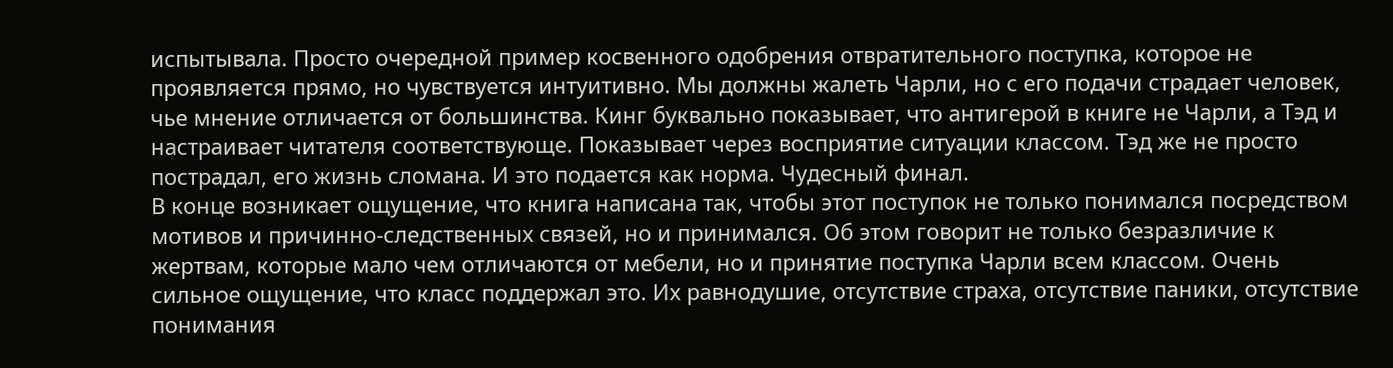испытывала. Просто очередной пример косвенного одобрения отвратительного поступка, которое не проявляется прямо, но чувствуется интуитивно. Мы должны жалеть Чарли, но с его подачи страдает человек, чье мнение отличается от большинства. Кинг буквально показывает, что антигерой в книге не Чарли, а Тэд и настраивает читателя соответствующе. Показывает через восприятие ситуации классом. Тэд же не просто пострадал, его жизнь сломана. И это подается как норма. Чудесный финал.
В конце возникает ощущение, что книга написана так, чтобы этот поступок не только понимался посредством мотивов и причинно-следственных связей, но и принимался. Об этом говорит не только безразличие к жертвам, которые мало чем отличаются от мебели, но и принятие поступка Чарли всем классом. Очень сильное ощущение, что класс поддержал это. Их равнодушие, отсутствие страха, отсутствие паники, отсутствие понимания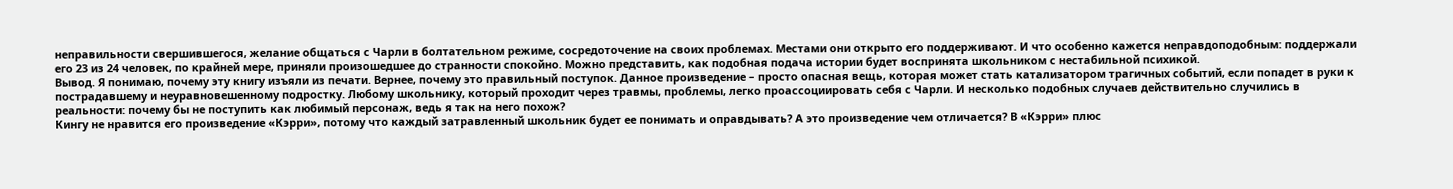неправильности свершившегося, желание общаться с Чарли в болтательном режиме, сосредоточение на своих проблемах. Местами они открыто его поддерживают. И что особенно кажется неправдоподобным: поддержали его 23 из 24 человек, по крайней мере, приняли произошедшее до странности спокойно. Можно представить, как подобная подача истории будет воспринята школьником с нестабильной психикой.
Вывод. Я понимаю, почему эту книгу изъяли из печати. Вернее, почему это правильный поступок. Данное произведение – просто опасная вещь, которая может стать катализатором трагичных событий, если попадет в руки к пострадавшему и неуравновешенному подростку. Любому школьнику, который проходит через травмы, проблемы, легко проассоциировать себя с Чарли. И несколько подобных случаев действительно случились в реальности: почему бы не поступить как любимый персонаж, ведь я так на него похож?
Кингу не нравится его произведение «Кэрри», потому что каждый затравленный школьник будет ее понимать и оправдывать? А это произведение чем отличается? В «Кэрри» плюс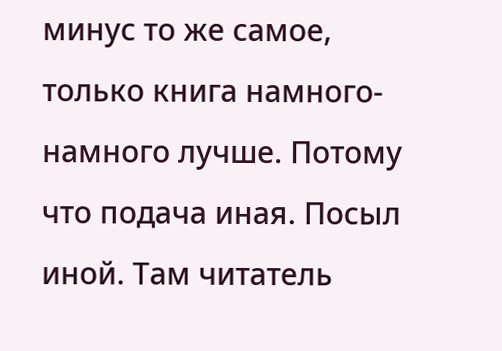минус то же самое, только книга намного-намного лучше. Потому что подача иная. Посыл иной. Там читатель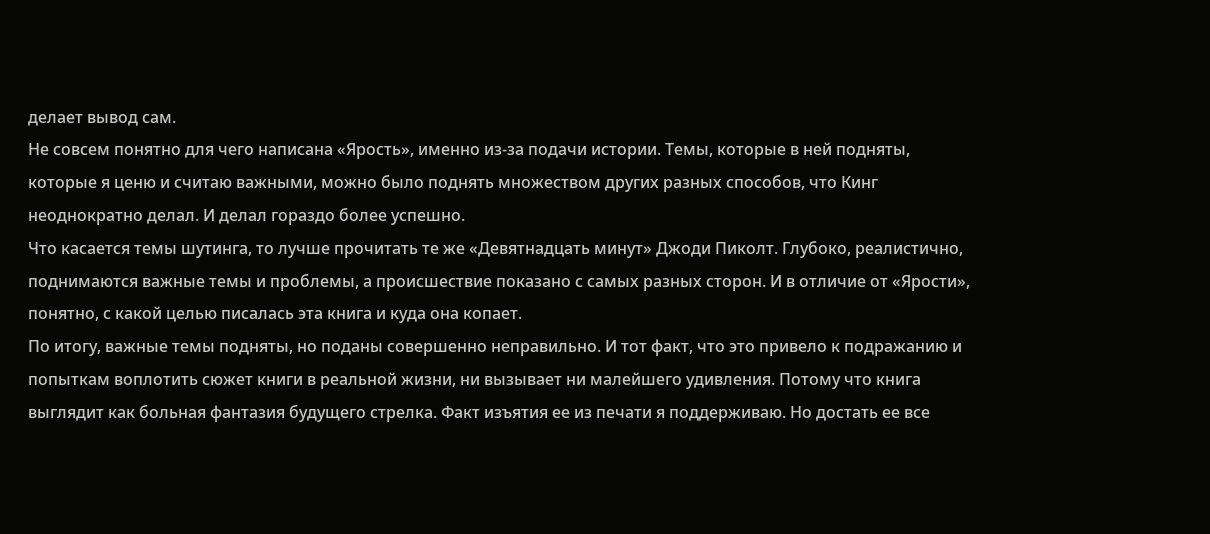делает вывод сам.
Не совсем понятно для чего написана «Ярость», именно из-за подачи истории. Темы, которые в ней подняты, которые я ценю и считаю важными, можно было поднять множеством других разных способов, что Кинг неоднократно делал. И делал гораздо более успешно.
Что касается темы шутинга, то лучше прочитать те же «Девятнадцать минут» Джоди Пиколт. Глубоко, реалистично, поднимаются важные темы и проблемы, а происшествие показано с самых разных сторон. И в отличие от «Ярости», понятно, с какой целью писалась эта книга и куда она копает.
По итогу, важные темы подняты, но поданы совершенно неправильно. И тот факт, что это привело к подражанию и попыткам воплотить сюжет книги в реальной жизни, ни вызывает ни малейшего удивления. Потому что книга выглядит как больная фантазия будущего стрелка. Факт изъятия ее из печати я поддерживаю. Но достать ее все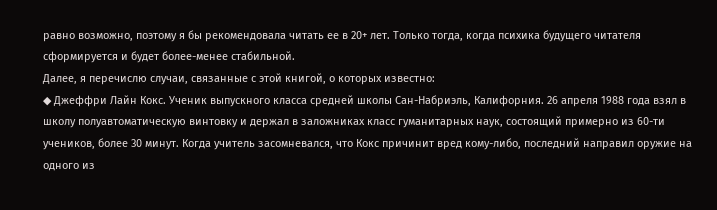равно возможно, поэтому я бы рекомендовала читать ее в 20+ лет. Только тогда, когда психика будущего читателя сформируется и будет более-менее стабильной.
Далее, я перечислю случаи, связанные с этой книгой, о которых известно:
◆ Джеффри Лайн Кокс. Ученик выпускного класса средней школы Сан-Набриэль, Калифорния. 26 апреля 1988 года взял в школу полуавтоматическую винтовку и держал в заложниках класс гуманитарных наук, состоящий примерно из 60-ти учеников, более 30 минут. Когда учитель засомневался, что Кокс причинит вред кому-либо, последний направил оружие на одного из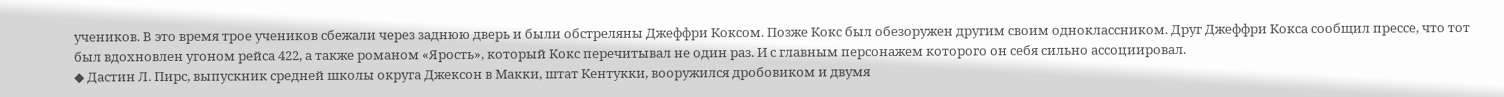учеников. В это время трое учеников сбежали через заднюю дверь и были обстреляны Джеффри Коксом. Позже Кокс был обезоружен другим своим одноклассником. Друг Джеффри Кокса сообщил прессе, что тот был вдохновлен угоном рейса 422, а также романом «Ярость», который Кокс перечитывал не один раз. И с главным персонажем которого он себя сильно ассоциировал.
◆ Дастин Л. Пирс, выпускник средней школы округа Джексон в Макки, штат Кентукки, вооружился дробовиком и двумя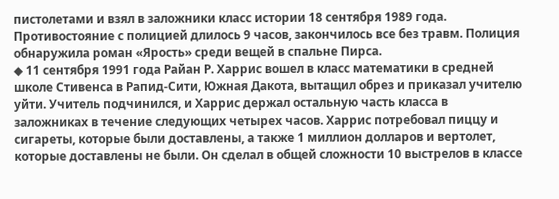пистолетами и взял в заложники класс истории 18 сентября 1989 года. Противостояние с полицией длилось 9 часов, закончилось все без травм. Полиция обнаружила роман «Ярость» среди вещей в спальне Пирса.
◆ 11 сентября 1991 года Райан Р. Харрис вошел в класс математики в средней школе Стивенса в Рапид-Сити, Южная Дакота, вытащил обрез и приказал учителю уйти. Учитель подчинился, и Харрис держал остальную часть класса в заложниках в течение следующих четырех часов. Харрис потребовал пиццу и сигареты, которые были доставлены, а также 1 миллион долларов и вертолет, которые доставлены не были. Он сделал в общей сложности 10 выстрелов в классе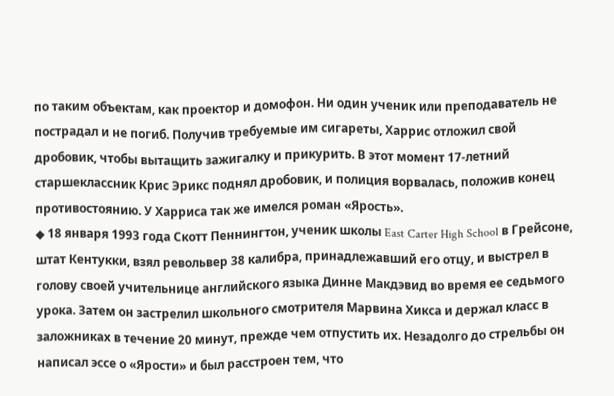по таким объектам, как проектор и домофон. Ни один ученик или преподаватель не пострадал и не погиб. Получив требуемые им сигареты, Харрис отложил свой дробовик, чтобы вытащить зажигалку и прикурить. В этот момент 17-летний старшеклассник Крис Эрикс поднял дробовик, и полиция ворвалась, положив конец противостоянию. У Харриса так же имелся роман «Ярость».
◆ 18 января 1993 года Скотт Пеннингтон, ученик школы East Carter High School в Грейсоне, штат Кентукки, взял револьвер 38 калибра, принадлежавший его отцу, и выстрел в голову своей учительнице английского языка Динне Макдэвид во время ее седьмого урока. Затем он застрелил школьного смотрителя Марвина Хикса и держал класс в заложниках в течение 20 минут, прежде чем отпустить их. Незадолго до стрельбы он написал эссе о «Ярости» и был расстроен тем, что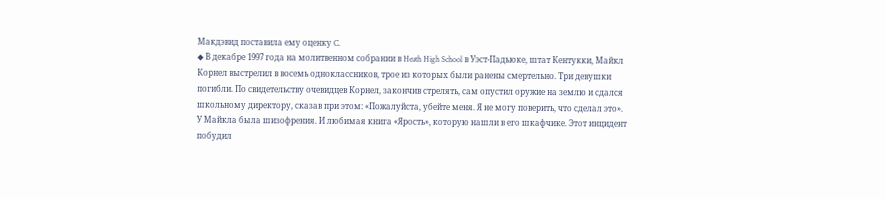Макдэвид поставила ему оценку C.
◆ В декабре 1997 года на молитвенном собрании в Heath High School в Уэст-Падьюке, штат Кентукки, Майкл Корнел выстрелил в восемь одноклассников, трое из которых были ранены смертельно. Три девушки погибли. По свидетельству очевидцев Корнел, закончив стрелять, сам опустил оружие на землю и сдался школьному директору, сказав при этом: «Пожалуйста, убейте меня. Я не могу поверить, что сделал это». У Майкла была шизофрения. И любимая книга «Ярость», которую нашли в его шкафчике. Этот инцидент побудил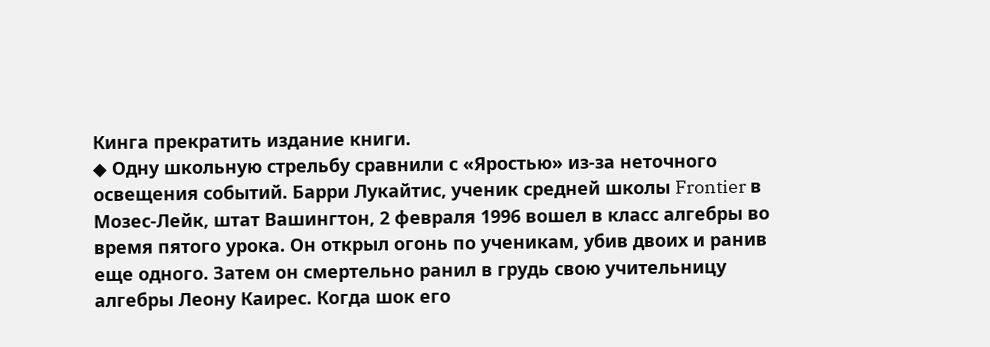Кинга прекратить издание книги.
◆ Одну школьную стрельбу сравнили с «Яростью» из-за неточного освещения событий. Барри Лукайтис, ученик средней школы Frontier в Мозес-Лейк, штат Вашингтон, 2 февраля 1996 вошел в класс алгебры во время пятого урока. Он открыл огонь по ученикам, убив двоих и ранив еще одного. Затем он смертельно ранил в грудь свою учительницу алгебры Леону Каирес. Когда шок его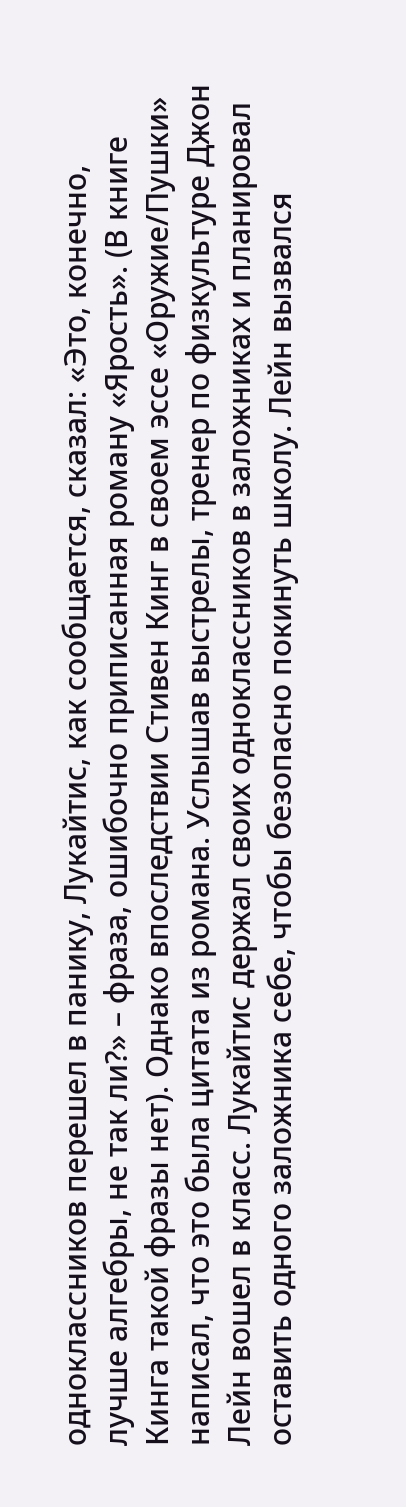одноклассников перешел в панику, Лукайтис, как сообщается, сказал: «Это, конечно, лучше алгебры, не так ли?» – фраза, ошибочно приписанная роману «Ярость». (В книге Кинга такой фразы нет). Однако впоследствии Стивен Кинг в своем эссе «Оружие/Пушки» написал, что это была цитата из романа. Услышав выстрелы, тренер по физкультуре Джон Лейн вошел в класс. Лукайтис держал своих одноклассников в заложниках и планировал оставить одного заложника себе, чтобы безопасно покинуть школу. Лейн вызвался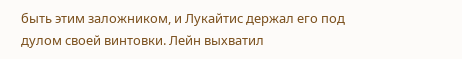быть этим заложником, и Лукайтис держал его под дулом своей винтовки. Лейн выхватил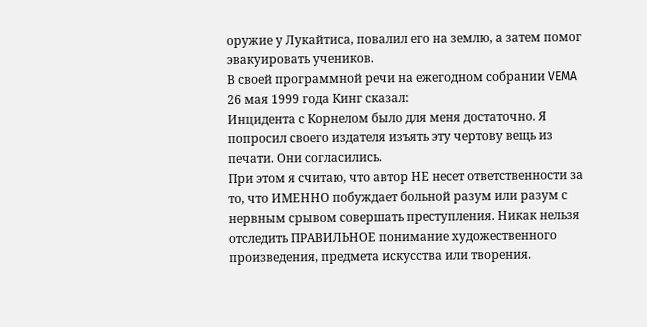оружие у Лукайтиса, повалил его на землю, а затем помог эвакуировать учеников.
В своей программной речи на ежегодном собрании VEMA 26 мая 1999 года Кинг сказал:
Инцидента с Корнелом было для меня достаточно. Я попросил своего издателя изъять эту чертову вещь из печати. Они согласились.
При этом я считаю, что автор НЕ несет ответственности за то, что ИМЕННО побуждает больной разум или разум с нервным срывом совершать преступления. Никак нельзя отследить ПРАВИЛЬНОЕ понимание художественного произведения, предмета искусства или творения.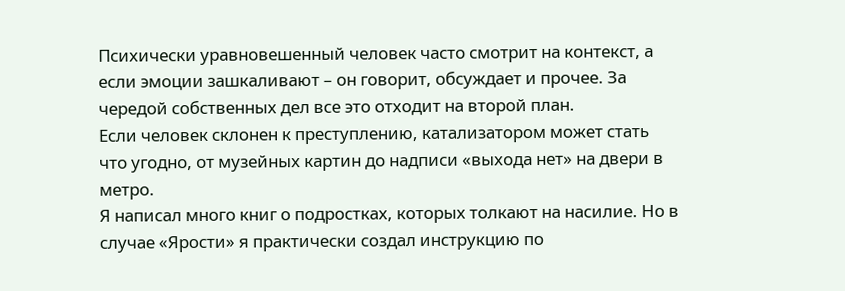Психически уравновешенный человек часто смотрит на контекст, а если эмоции зашкаливают – он говорит, обсуждает и прочее. За чередой собственных дел все это отходит на второй план.
Если человек склонен к преступлению, катализатором может стать что угодно, от музейных картин до надписи «выхода нет» на двери в метро.
Я написал много книг о подростках, которых толкают на насилие. Но в случае «Ярости» я практически создал инструкцию по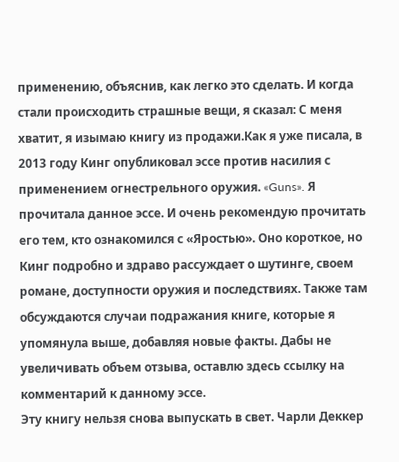применению, объяснив, как легко это сделать. И когда стали происходить страшные вещи, я сказал: С меня хватит, я изымаю книгу из продажи.Как я уже писала, в 2013 году Кинг опубликовал эссе против насилия с применением огнестрельного оружия. «Guns». Я прочитала данное эссе. И очень рекомендую прочитать его тем, кто ознакомился с «Яростью». Оно короткое, но Кинг подробно и здраво рассуждает о шутинге, своем романе, доступности оружия и последствиях. Также там обсуждаются случаи подражания книге, которые я упомянула выше, добавляя новые факты. Дабы не увеличивать объем отзыва, оставлю здесь ссылку на комментарий к данному эссе.
Эту книгу нельзя снова выпускать в свет. Чарли Деккер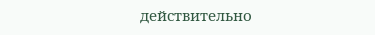действительно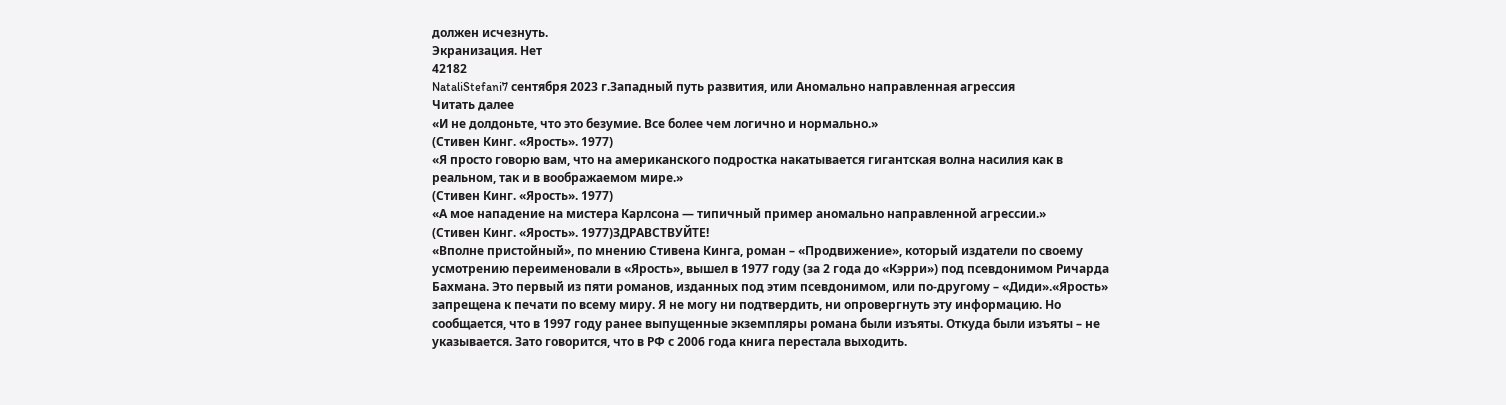должен исчезнуть.
Экранизация. Нет
42182
NataliStefani7 сентября 2023 г.Западный путь развития, или Аномально направленная агрессия
Читать далее
«И не долдоньте, что это безумие. Все более чем логично и нормально.»
(Стивен Кинг. «Ярость». 1977)
«Я просто говорю вам, что на американского подростка накатывается гигантская волна насилия как в реальном, так и в воображаемом мире.»
(Стивен Кинг. «Ярость». 1977)
«А мое нападение на мистера Карлсона — типичный пример аномально направленной агрессии.»
(Стивен Кинг. «Ярость». 1977)ЗДРАВСТВУЙТЕ!
«Вполне пристойный», по мнению Стивена Кинга, роман – «Продвижение», который издатели по своему усмотрению переименовали в «Ярость», вышел в 1977 году (за 2 года до «Кэрри») под псевдонимом Ричарда Бахмана. Это первый из пяти романов, изданных под этим псевдонимом, или по-другому – «Диди».«Ярость» запрещена к печати по всему миру. Я не могу ни подтвердить, ни опровергнуть эту информацию. Но сообщается, что в 1997 году ранее выпущенные экземпляры романа были изъяты. Откуда были изъяты – не указывается. Зато говорится, что в РФ с 2006 года книга перестала выходить.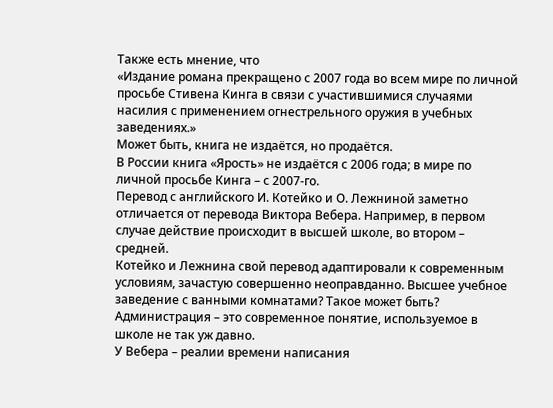Также есть мнение, что
«Издание романа прекращено с 2007 года во всем мире по личной просьбе Стивена Кинга в связи с участившимися случаями насилия с применением огнестрельного оружия в учебных заведениях.»
Может быть, книга не издаётся, но продаётся.
В России книга «Ярость» не издаётся с 2006 года; в мире по личной просьбе Кинга – с 2007-го.
Перевод с английского И. Котейко и О. Лежниной заметно отличается от перевода Виктора Вебера. Например, в первом случае действие происходит в высшей школе, во втором – средней.
Котейко и Лежнина свой перевод адаптировали к современным условиям, зачастую совершенно неоправданно. Высшее учебное заведение с ванными комнатами? Такое может быть? Администрация – это современное понятие, используемое в школе не так уж давно.
У Вебера – реалии времени написания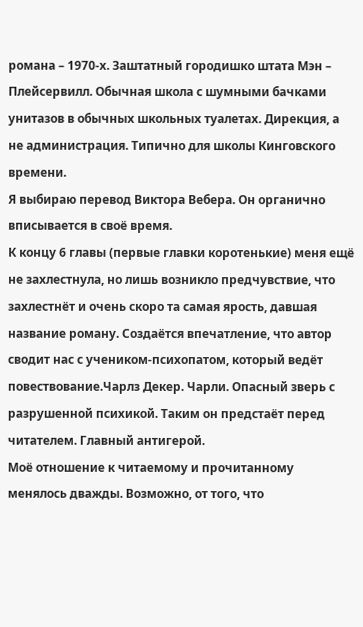романа – 1970-х. Заштатный городишко штата Мэн – Плейсервилл. Обычная школа с шумными бачками унитазов в обычных школьных туалетах. Дирекция, а не администрация. Типично для школы Кинговского времени.
Я выбираю перевод Виктора Вебера. Он органично вписывается в своё время.
К концу 6 главы (первые главки коротенькие) меня ещё не захлестнула, но лишь возникло предчувствие, что захлестнёт и очень скоро та самая ярость, давшая название роману. Создаётся впечатление, что автор сводит нас с учеником-психопатом, который ведёт повествование.Чарлз Декер. Чарли. Опасный зверь с разрушенной психикой. Таким он предстаёт перед читателем. Главный антигерой.
Моё отношение к читаемому и прочитанному менялось дважды. Возможно, от того, что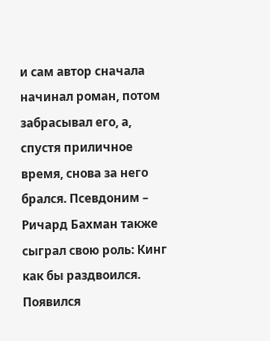и сам автор сначала начинал роман, потом забрасывал его, а, спустя приличное время, снова за него брался. Псевдоним – Ричард Бахман также сыграл свою роль: Кинг как бы раздвоился. Появился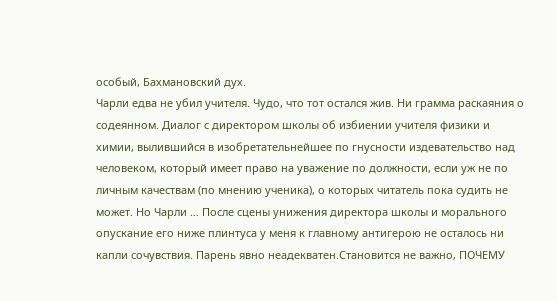особый, Бахмановский дух.
Чарли едва не убил учителя. Чудо, что тот остался жив. Ни грамма раскаяния о содеянном. Диалог с директором школы об избиении учителя физики и химии, вылившийся в изобретательнейшее по гнусности издевательство над человеком, который имеет право на уважение по должности, если уж не по личным качествам (по мнению ученика), о которых читатель пока судить не может. Но Чарли … После сцены унижения директора школы и морального опускание его ниже плинтуса у меня к главному антигерою не осталось ни капли сочувствия. Парень явно неадекватен.Становится не важно, ПОЧЕМУ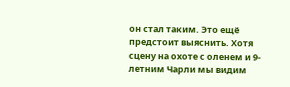он стал таким. Это ещё предстоит выяснить. Хотя сцену на охоте с оленем и 9-летним Чарли мы видим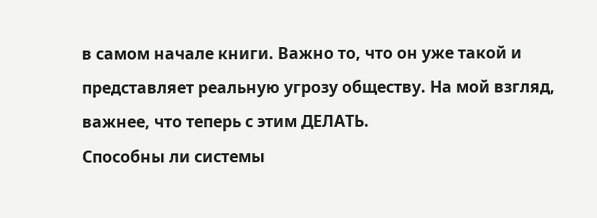в самом начале книги. Важно то, что он уже такой и представляет реальную угрозу обществу. На мой взгляд, важнее, что теперь с этим ДЕЛАТЬ.
Способны ли системы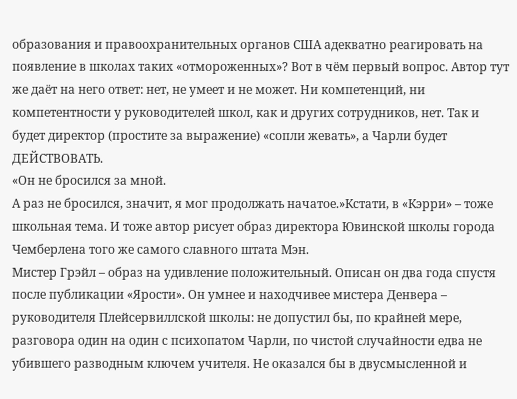образования и правоохранительных органов США адекватно реагировать на появление в школах таких «отмороженных»? Вот в чём первый вопрос. Автор тут же даёт на него ответ: нет, не умеет и не может. Ни компетенций, ни компетентности у руководителей школ, как и других сотрудников, нет. Так и будет директор (простите за выражение) «сопли жевать», а Чарли будет ДЕЙСТВОВАТЬ.
«Он не бросился за мной.
А раз не бросился, значит, я мог продолжать начатое.»Кстати, в «Кэрри» – тоже школьная тема. И тоже автор рисует образ директора Ювинской школы города Чемберлена того же самого славного штата Мэн.
Мистер Грэйл – образ на удивление положительный. Описан он два года спустя после публикации «Ярости». Он умнее и находчивее мистера Денвера – руководителя Плейсервиллской школы: не допустил бы, по крайней мере, разговора один на один с психопатом Чарли, по чистой случайности едва не убившего разводным ключем учителя. Не оказался бы в двусмысленной и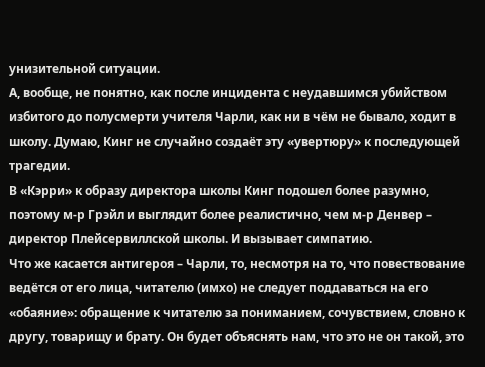унизительной ситуации.
А, вообще, не понятно, как после инцидента с неудавшимся убийством избитого до полусмерти учителя Чарли, как ни в чём не бывало, ходит в школу. Думаю, Кинг не случайно создаёт эту «увертюру» к последующей трагедии.
В «Кэрри» к образу директора школы Кинг подошел более разумно, поэтому м-р Грэйл и выглядит более реалистично, чем м-р Денвер – директор Плейсервиллской школы. И вызывает симпатию.
Что же касается антигероя – Чарли, то, несмотря на то, что повествование ведётся от его лица, читателю (имхо) не следует поддаваться на его «обаяние»: обращение к читателю за пониманием, сочувствием, словно к другу, товарищу и брату. Он будет объяснять нам, что это не он такой, это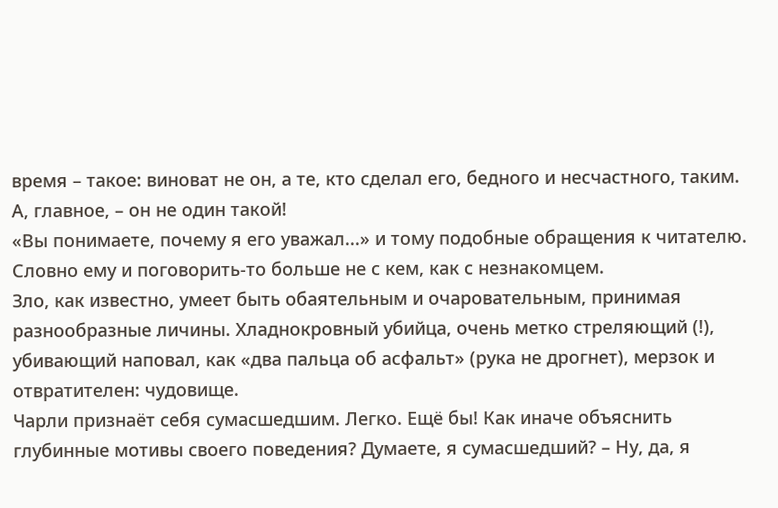время – такое: виноват не он, а те, кто сделал его, бедного и несчастного, таким. А, главное, – он не один такой!
«Вы понимаете, почему я его уважал...» и тому подобные обращения к читателю. Словно ему и поговорить-то больше не с кем, как с незнакомцем.
Зло, как известно, умеет быть обаятельным и очаровательным, принимая разнообразные личины. Хладнокровный убийца, очень метко стреляющий (!), убивающий наповал, как «два пальца об асфальт» (рука не дрогнет), мерзок и отвратителен: чудовище.
Чарли признаёт себя сумасшедшим. Легко. Ещё бы! Как иначе объяснить глубинные мотивы своего поведения? Думаете, я сумасшедший? – Ну, да, я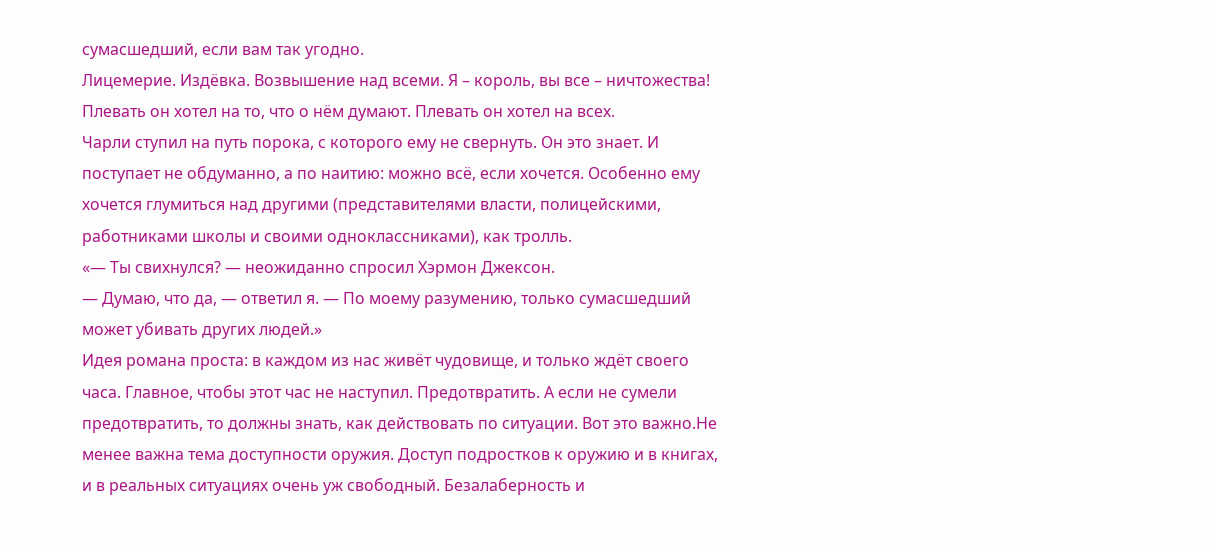сумасшедший, если вам так угодно.
Лицемерие. Издёвка. Возвышение над всеми. Я – король, вы все – ничтожества! Плевать он хотел на то, что о нём думают. Плевать он хотел на всех.
Чарли ступил на путь порока, с которого ему не свернуть. Он это знает. И поступает не обдуманно, а по наитию: можно всё, если хочется. Особенно ему хочется глумиться над другими (представителями власти, полицейскими, работниками школы и своими одноклассниками), как тролль.
«— Ты свихнулся? — неожиданно спросил Хэрмон Джексон.
— Думаю, что да, — ответил я. — По моему разумению, только сумасшедший может убивать других людей.»
Идея романа проста: в каждом из нас живёт чудовище, и только ждёт своего часа. Главное, чтобы этот час не наступил. Предотвратить. А если не сумели предотвратить, то должны знать, как действовать по ситуации. Вот это важно.Не менее важна тема доступности оружия. Доступ подростков к оружию и в книгах, и в реальных ситуациях очень уж свободный. Безалаберность и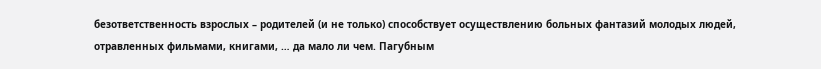безответственность взрослых – родителей (и не только) способствует осуществлению больных фантазий молодых людей, отравленных фильмами, книгами, … да мало ли чем. Пагубным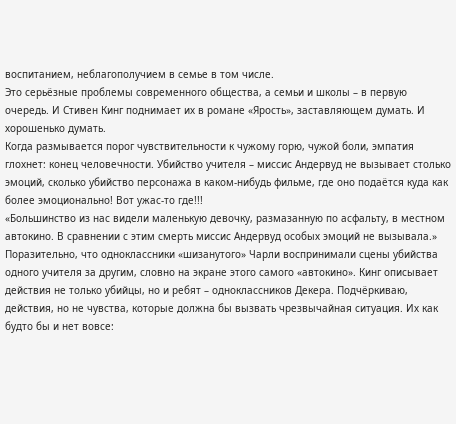воспитанием, неблагополучием в семье в том числе.
Это серьёзные проблемы современного общества, а семьи и школы – в первую очередь. И Стивен Кинг поднимает их в романе «Ярость», заставляющем думать. И хорошенько думать.
Когда размывается порог чувствительности к чужому горю, чужой боли, эмпатия глохнет: конец человечности. Убийство учителя – миссис Андервуд не вызывает столько эмоций, сколько убийство персонажа в каком-нибудь фильме, где оно подаётся куда как более эмоционально! Вот ужас-то где!!!
«Большинство из нас видели маленькую девочку, размазанную по асфальту, в местном автокино. В сравнении с этим смерть миссис Андервуд особых эмоций не вызывала.»
Поразительно, что одноклассники «шизанутого» Чарли воспринимали сцены убийства одного учителя за другим, словно на экране этого самого «автокино». Кинг описывает действия не только убийцы, но и ребят – одноклассников Декера. Подчёркиваю, действия, но не чувства, которые должна бы вызвать чрезвычайная ситуация. Их как будто бы и нет вовсе: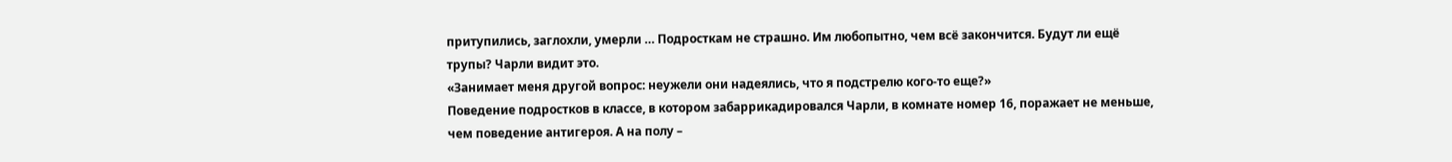притупились, заглохли, умерли … Подросткам не страшно. Им любопытно, чем всё закончится. Будут ли ещё трупы? Чарли видит это.
«Занимает меня другой вопрос: неужели они надеялись, что я подстрелю кого-то еще?»
Поведение подростков в классе, в котором забаррикадировался Чарли, в комнате номер 16, поражает не меньше, чем поведение антигероя. А на полу –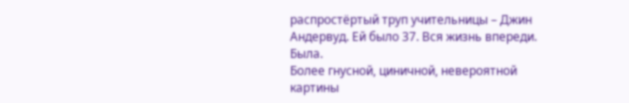распростёртый труп учительницы – Джин Андервуд. Ей было 37. Вся жизнь впереди. Была.
Более гнусной, циничной, невероятной картины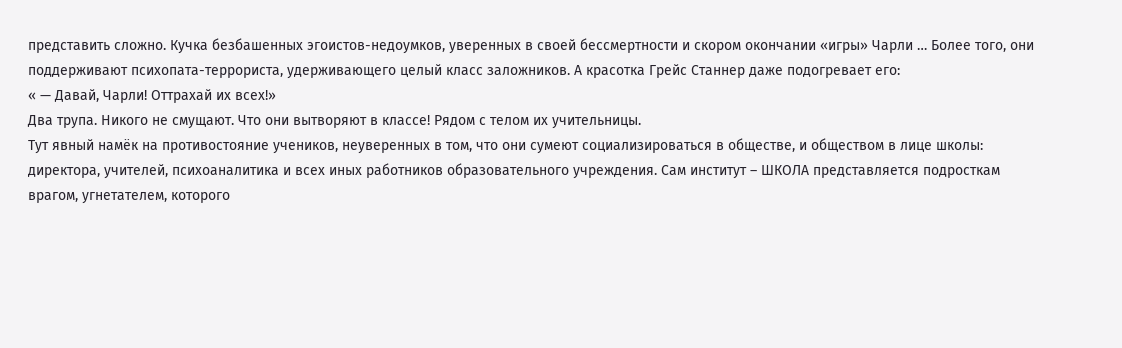представить сложно. Кучка безбашенных эгоистов-недоумков, уверенных в своей бессмертности и скором окончании «игры» Чарли … Более того, они поддерживают психопата-террориста, удерживающего целый класс заложников. А красотка Грейс Станнер даже подогревает его:
« — Давай, Чарли! Оттрахай их всех!»
Два трупа. Никого не смущают. Что они вытворяют в классе! Рядом с телом их учительницы.
Тут явный намёк на противостояние учеников, неуверенных в том, что они сумеют социализироваться в обществе, и обществом в лице школы: директора, учителей, психоаналитика и всех иных работников образовательного учреждения. Сам институт – ШКОЛА представляется подросткам врагом, угнетателем, которого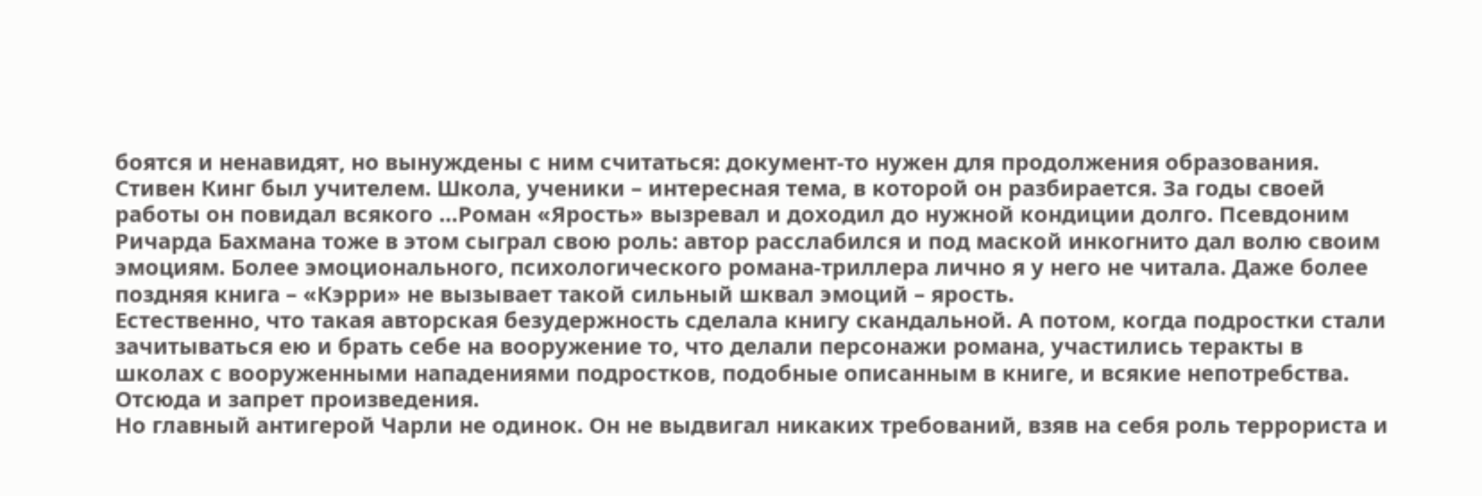боятся и ненавидят, но вынуждены с ним считаться: документ-то нужен для продолжения образования.
Стивен Кинг был учителем. Школа, ученики – интересная тема, в которой он разбирается. За годы своей работы он повидал всякого …Роман «Ярость» вызревал и доходил до нужной кондиции долго. Псевдоним Ричарда Бахмана тоже в этом сыграл свою роль: автор расслабился и под маской инкогнито дал волю своим эмоциям. Более эмоционального, психологического романа-триллера лично я у него не читала. Даже более поздняя книга – «Кэрри» не вызывает такой сильный шквал эмоций – ярость.
Естественно, что такая авторская безудержность сделала книгу скандальной. А потом, когда подростки стали зачитываться ею и брать себе на вооружение то, что делали персонажи романа, участились теракты в школах с вооруженными нападениями подростков, подобные описанным в книге, и всякие непотребства. Отсюда и запрет произведения.
Но главный антигерой Чарли не одинок. Он не выдвигал никаких требований, взяв на себя роль террориста и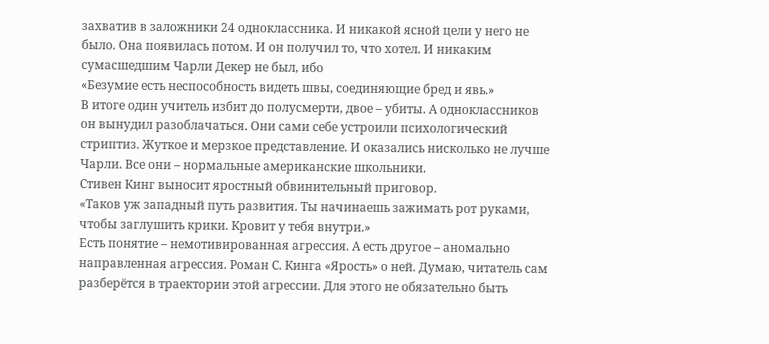захватив в заложники 24 одноклассника. И никакой ясной цели у него не было. Она появилась потом. И он получил то, что хотел. И никаким сумасшедшим Чарли Декер не был, ибо
«Безумие есть неспособность видеть швы, соединяющие бред и явь.»
В итоге один учитель избит до полусмерти, двое – убиты. А одноклассников он вынудил разоблачаться. Они сами себе устроили психологический стриптиз. Жуткое и мерзкое представление. И оказались нисколько не лучше Чарли. Все они – нормальные американские школьники.
Стивен Кинг выносит яростный обвинительный приговор.
«Таков уж западный путь развития. Ты начинаешь зажимать рот руками, чтобы заглушить крики. Кровит у тебя внутри.»
Есть понятие – немотивированная агрессия. А есть другое – аномально направленная агрессия. Роман С. Кинга «Ярость» о ней. Думаю, читатель сам разберётся в траектории этой агрессии. Для этого не обязательно быть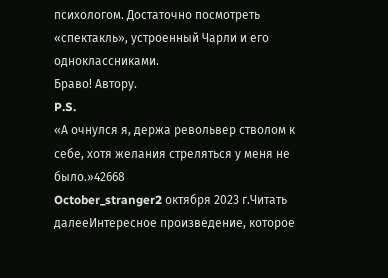психологом. Достаточно посмотреть «спектакль», устроенный Чарли и его одноклассниками.
Браво! Автору.
P.S.
«А очнулся я, держа револьвер стволом к себе, хотя желания стреляться у меня не было.»42668
October_stranger2 октября 2023 г.Читать далееИнтересное произведение, которое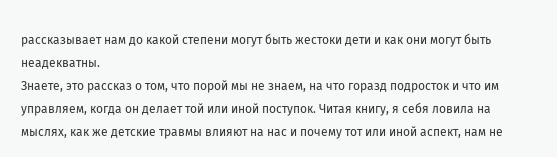рассказывает нам до какой степени могут быть жестоки дети и как они могут быть неадекватны.
Знаете, это рассказ о том, что порой мы не знаем, на что горазд подросток и что им управляем, когда он делает той или иной поступок. Читая книгу, я себя ловила на мыслях, как же детские травмы влияют на нас и почему тот или иной аспект, нам не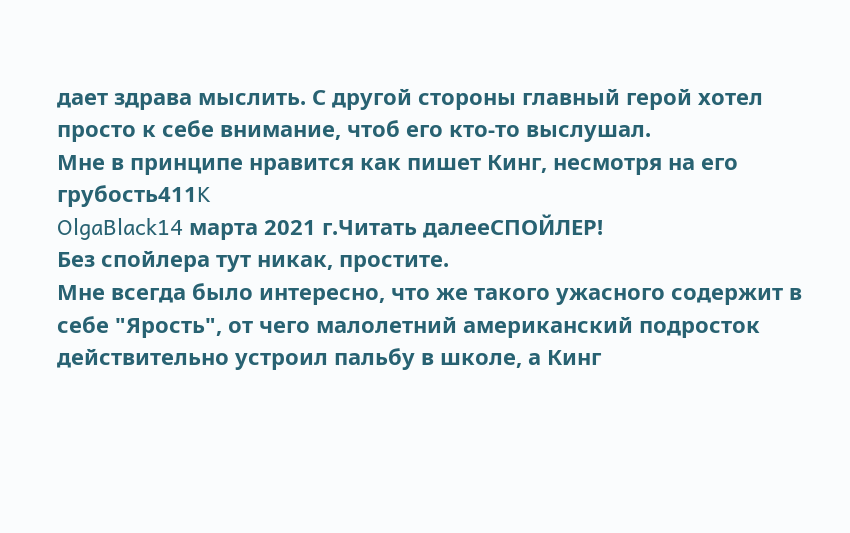дает здрава мыслить. С другой стороны главный герой хотел просто к себе внимание, чтоб его кто-то выслушал.
Мне в принципе нравится как пишет Кинг, несмотря на его грубость411K
OlgaBlack14 марта 2021 г.Читать далееСПОЙЛЕР!
Без спойлера тут никак, простите.
Мне всегда было интересно, что же такого ужасного содержит в себе "Ярость", от чего малолетний американский подросток действительно устроил пальбу в школе, а Кинг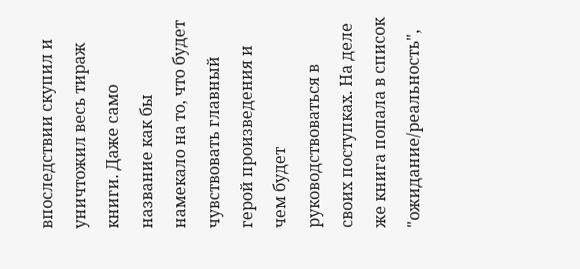впоследствии скупил и уничтожил весь тираж книги. Даже само название как бы намекало на то, что будет чувствовать главный герой произведения и чем будет руководствоваться в своих поступках. На деле же книга попала в список "ожидание/реальность",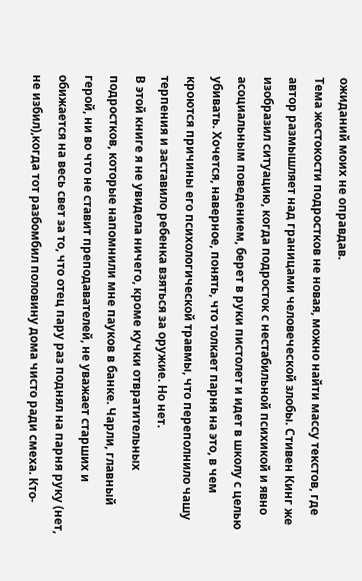ожиданий моих не оправдав.
Тема жестокости подростков не новая, можно найти массу текстов, где автор размышляет над границами человеческой злобы. Стивен Кинг же изобразил ситуацию, когда подросток с нестабильной психикой и явно асоциальным поведением, берет в руки пистолет и идет в школу с целью убивать. Хочется, наверное, понять, что толкает парня на это, в чем кроются причины его психологической травмы, что переполнило чашу терпения и заставило ребенка взяться за оружие. Но нет.
В этой книге я не увидела ничего, кроме кучки отвратительных подростков, которые напомнили мне пауков в банке. Чарли, главный герой, ни во что не ставит преподавателей, не уважает старших и обижается на весь свет за то, что отец пару раз поднял на парня руку (нет, не избил),когда тот разбомбил половину дома чисто ради смеха. Кто-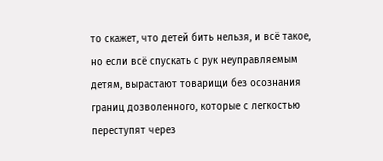то скажет, что детей бить нельзя, и всё такое, но если всё спускать с рук неуправляемым детям, вырастают товарищи без осознания границ дозволенного, которые с легкостью переступят через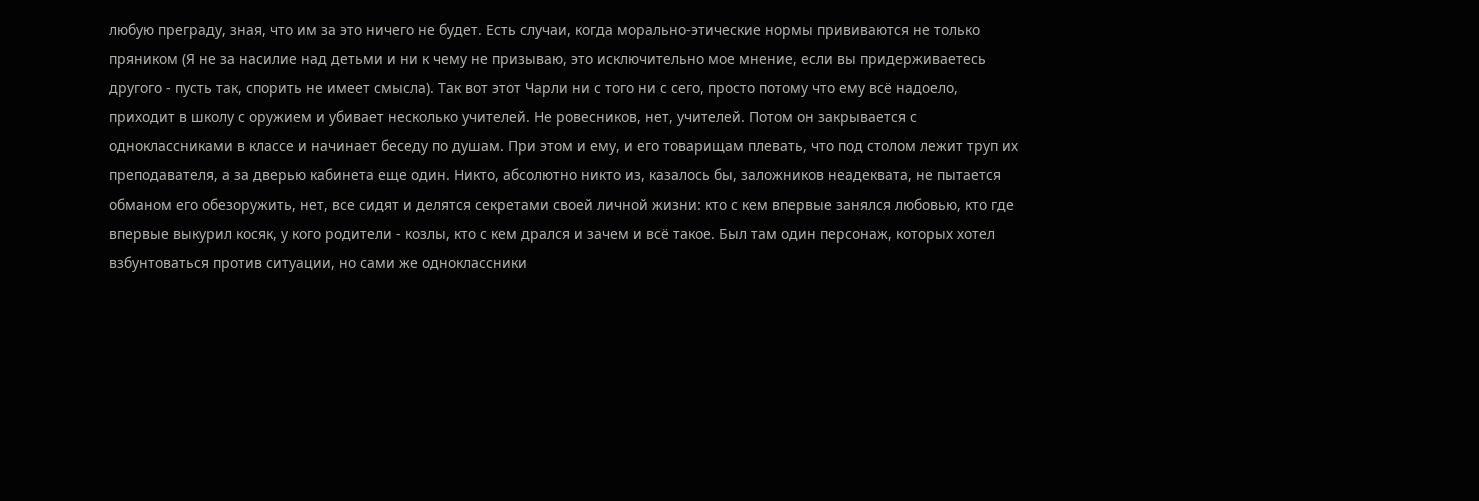любую преграду, зная, что им за это ничего не будет. Есть случаи, когда морально-этические нормы прививаются не только пряником (Я не за насилие над детьми и ни к чему не призываю, это исключительно мое мнение, если вы придерживаетесь другого - пусть так, спорить не имеет смысла). Так вот этот Чарли ни с того ни с сего, просто потому что ему всё надоело, приходит в школу с оружием и убивает несколько учителей. Не ровесников, нет, учителей. Потом он закрывается с одноклассниками в классе и начинает беседу по душам. При этом и ему, и его товарищам плевать, что под столом лежит труп их преподавателя, а за дверью кабинета еще один. Никто, абсолютно никто из, казалось бы, заложников неадеквата, не пытается обманом его обезоружить, нет, все сидят и делятся секретами своей личной жизни: кто с кем впервые занялся любовью, кто где впервые выкурил косяк, у кого родители - козлы, кто с кем дрался и зачем и всё такое. Был там один персонаж, которых хотел взбунтоваться против ситуации, но сами же одноклассники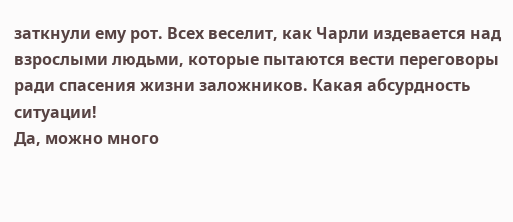заткнули ему рот. Всех веселит, как Чарли издевается над взрослыми людьми, которые пытаются вести переговоры ради спасения жизни заложников. Какая абсурдность ситуации!
Да, можно много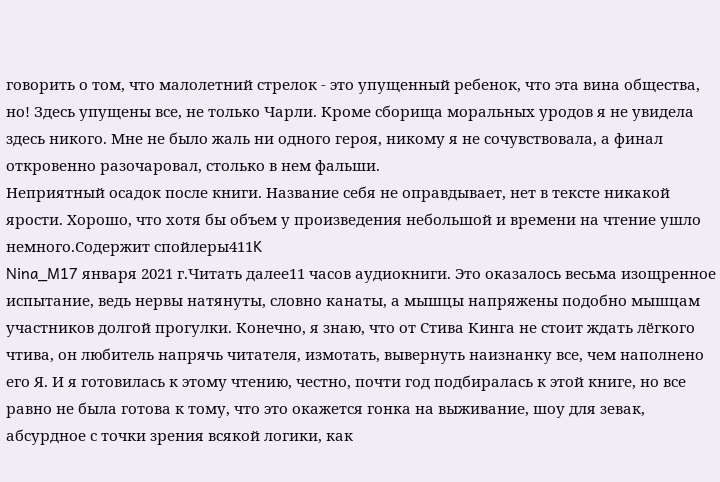говорить о том, что малолетний стрелок - это упущенный ребенок, что эта вина общества, но! Здесь упущены все, не только Чарли. Кроме сборища моральных уродов я не увидела здесь никого. Мне не было жаль ни одного героя, никому я не сочувствовала, а финал откровенно разочаровал, столько в нем фальши.
Неприятный осадок после книги. Название себя не оправдывает, нет в тексте никакой ярости. Хорошо, что хотя бы объем у произведения небольшой и времени на чтение ушло немного.Содержит спойлеры411K
Nina_M17 января 2021 г.Читать далее11 часов аудиокниги. Это оказалось весьма изощренное испытание, ведь нервы натянуты, словно канаты, а мышцы напряжены подобно мышцам участников долгой прогулки. Конечно, я знаю, что от Стива Кинга не стоит ждать лёгкого чтива, он любитель напрячь читателя, измотать, вывернуть наизнанку все, чем наполнено его Я. И я готовилась к этому чтению, честно, почти год подбиралась к этой книге, но все равно не была готова к тому, что это окажется гонка на выживание, шоу для зевак, абсурдное с точки зрения всякой логики, как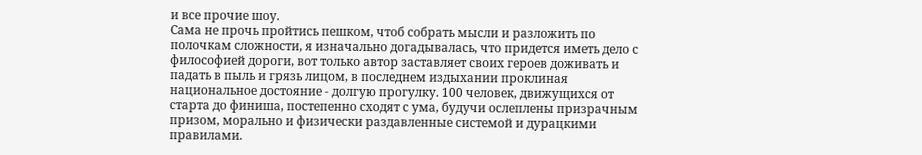и все прочие шоу.
Сама не прочь пройтись пешком, чтоб собрать мысли и разложить по полочкам сложности, я изначально догадывалась, что придется иметь дело с философией дороги, вот только автор заставляет своих героев доживать и падать в пыль и грязь лицом, в последнем издыхании проклиная национальное достояние - долгую прогулку. 100 человек, движущихся от старта до финиша, постепенно сходят с ума, будучи ослеплены призрачным призом, морально и физически раздавленные системой и дурацкими правилами.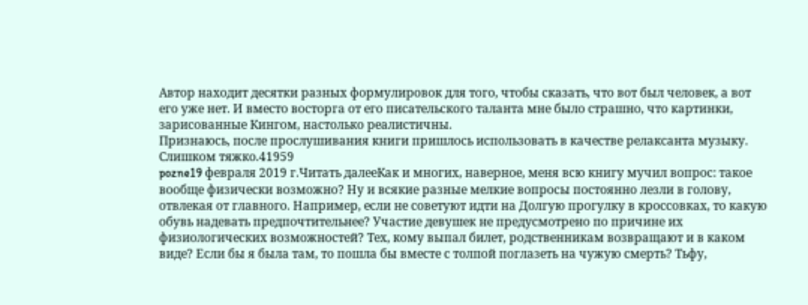Автор находит десятки разных формулировок для того, чтобы сказать, что вот был человек, а вот его уже нет. И вместо восторга от его писательского таланта мне было страшно, что картинки, зарисованные Кингом, настолько реалистичны.
Признаюсь, после прослушивания книги пришлось использовать в качестве релаксанта музыку. Слишком тяжко.41959
pozne19 февраля 2019 г.Читать далееКак и многих, наверное, меня всю книгу мучил вопрос: такое вообще физически возможно? Ну и всякие разные мелкие вопросы постоянно лезли в голову, отвлекая от главного. Например, если не советуют идти на Долгую прогулку в кроссовках, то какую обувь надевать предпочтительнее? Участие девушек не предусмотрено по причине их физиологических возможностей? Тех, кому выпал билет, родственникам возвращают и в каком виде? Если бы я была там, то пошла бы вместе с толпой поглазеть на чужую смерть? Тьфу,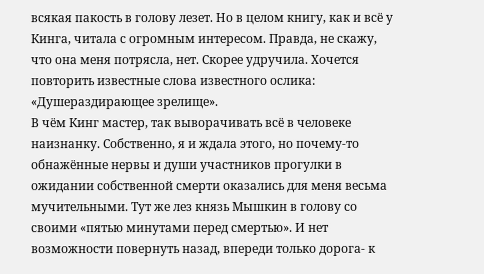всякая пакость в голову лезет. Но в целом книгу, как и всё у Кинга, читала с огромным интересом. Правда, не скажу, что она меня потрясла, нет. Скорее удручила. Хочется повторить известные слова известного ослика: «Душераздирающее зрелище».
В чём Кинг мастер, так выворачивать всё в человеке наизнанку. Собственно, я и ждала этого, но почему-то обнажённые нервы и души участников прогулки в ожидании собственной смерти оказались для меня весьма мучительными. Тут же лез князь Мышкин в голову со своими «пятью минутами перед смертью». И нет возможности повернуть назад, впереди только дорога- к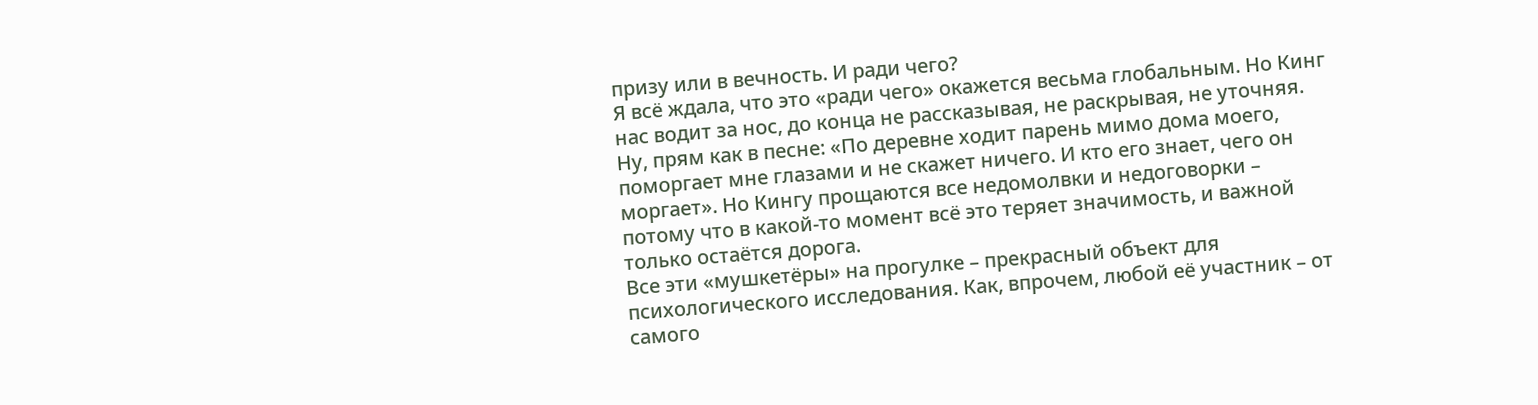призу или в вечность. И ради чего?
Я всё ждала, что это «ради чего» окажется весьма глобальным. Но Кинг нас водит за нос, до конца не рассказывая, не раскрывая, не уточняя. Ну, прям как в песне: «По деревне ходит парень мимо дома моего, поморгает мне глазами и не скажет ничего. И кто его знает, чего он моргает». Но Кингу прощаются все недомолвки и недоговорки – потому что в какой-то момент всё это теряет значимость, и важной только остаётся дорога.
Все эти «мушкетёры» на прогулке – прекрасный объект для психологического исследования. Как, впрочем, любой её участник – от самого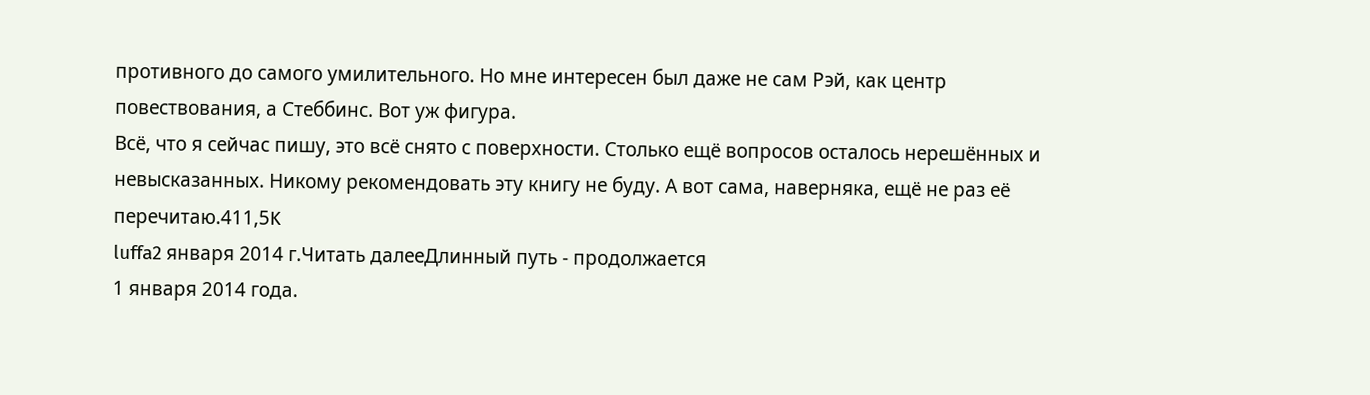противного до самого умилительного. Но мне интересен был даже не сам Рэй, как центр повествования, а Стеббинс. Вот уж фигура.
Всё, что я сейчас пишу, это всё снято с поверхности. Столько ещё вопросов осталось нерешённых и невысказанных. Никому рекомендовать эту книгу не буду. А вот сама, наверняка, ещё не раз её перечитаю.411,5K
luffa2 января 2014 г.Читать далееДлинный путь - продолжается
1 января 2014 года.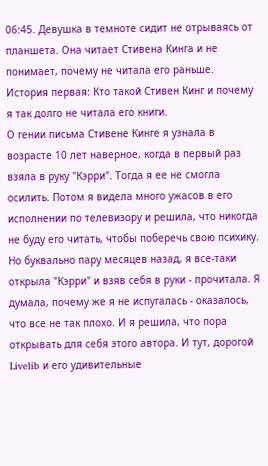06:45. Девушка в темноте сидит не отрываясь от планшета. Она читает Стивена Кинга и не понимает, почему не читала его раньше.
История первая: Кто такой Стивен Кинг и почему я так долго не читала его книги.
О гении письма Стивене Кинге я узнала в возрасте 10 лет наверное, когда в первый раз взяла в руку "Кэрри". Тогда я ее не смогла осилить. Потом я видела много ужасов в его исполнении по телевизору и решила, что никогда не буду его читать, чтобы поберечь свою психику.
Но буквально пару месяцев назад, я все-таки открыла "Кэрри" и взяв себя в руки - прочитала. Я думала, почему же я не испугалась - оказалось, что все не так плохо. И я решила, что пора открывать для себя этого автора. И тут, дорогой Livelib и его удивительные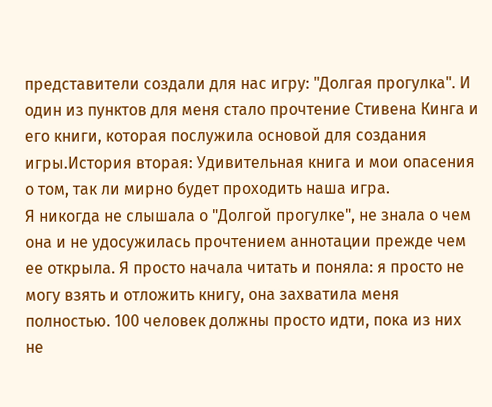представители создали для нас игру: "Долгая прогулка". И один из пунктов для меня стало прочтение Стивена Кинга и его книги, которая послужила основой для создания игры.История вторая: Удивительная книга и мои опасения о том, так ли мирно будет проходить наша игра.
Я никогда не слышала о "Долгой прогулке", не знала о чем она и не удосужилась прочтением аннотации прежде чем ее открыла. Я просто начала читать и поняла: я просто не могу взять и отложить книгу, она захватила меня полностью. 100 человек должны просто идти, пока из них не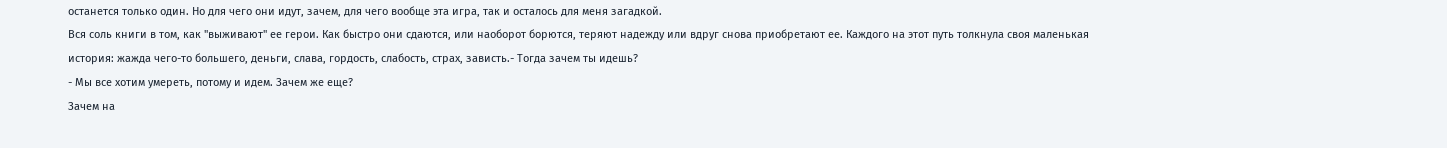останется только один. Но для чего они идут, зачем, для чего вообще эта игра, так и осталось для меня загадкой.
Вся соль книги в том, как "выживают" ее герои. Как быстро они сдаются, или наоборот борются, теряют надежду или вдруг снова приобретают ее. Каждого на этот путь толкнула своя маленькая история: жажда чего-то большего, деньги, слава, гордость, слабость, страх, зависть.- Тогда зачем ты идешь?
- Мы все хотим умереть, потому и идем. Зачем же еще?
Зачем на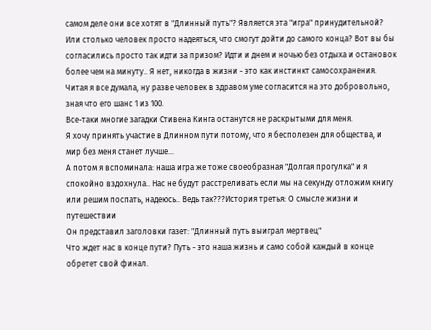самом деле они все хотят в "Длинный путь"? Является эта "игра" принудительной? Или столько человек просто надеяться, что смогут дойти до самого конца? Вот вы бы согласились просто так идти за призом? Идти и днем и ночью без отдыха и остановок более чем на минуту.. Я нет, никогда в жизни - это как инстинкт самосохранения. Читая я все думала, ну разве человек в здравом уме согласится на это добровольно, зная что его шанс 1 из 100.
Все-таки многие загадки Стивена Кинга останутся не раскрытыми для меня.
Я хочу принять участие в Длинном пути потому, что я бесполезен для общества, и мир без меня станет лучше...
А потом я вспоминала: наша игра же тоже своеобразная "Долгая прогулка" и я спокойно вздохнула.. Нас не будут расстреливать если мы на секунду отложим книгу или решим поспать, надеюсь.. Ведь так???История третья: О смысле жизни и путешествии
Он представил заголовки газет: "Длинный путь выиграл мертвец"
Что ждет нас в конце пути? Путь - это наша жизнь и само собой каждый в конце обретет свой финал.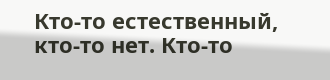Кто-то естественный, кто-то нет. Кто-то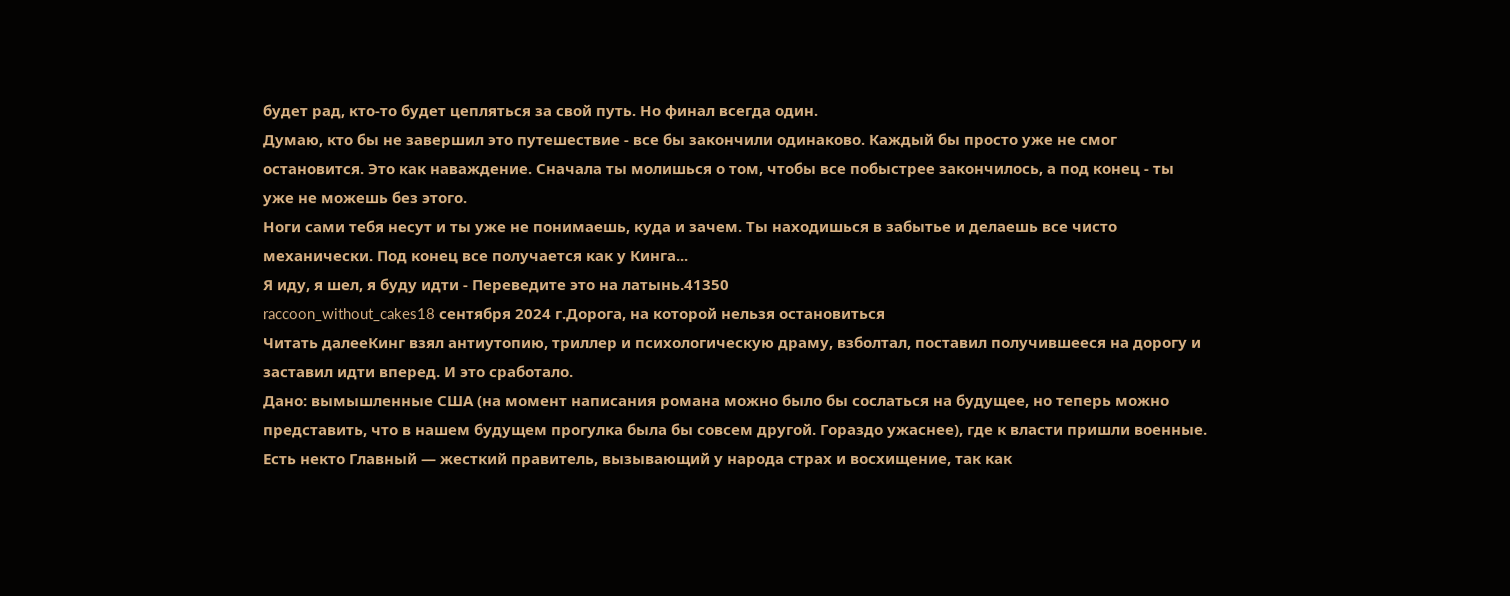будет рад, кто-то будет цепляться за свой путь. Но финал всегда один.
Думаю, кто бы не завершил это путешествие - все бы закончили одинаково. Каждый бы просто уже не смог остановится. Это как наваждение. Сначала ты молишься о том, чтобы все побыстрее закончилось, а под конец - ты уже не можешь без этого.
Ноги сами тебя несут и ты уже не понимаешь, куда и зачем. Ты находишься в забытье и делаешь все чисто механически. Под конец все получается как у Кинга...
Я иду, я шел, я буду идти - Переведите это на латынь.41350
raccoon_without_cakes18 сентября 2024 г.Дорога, на которой нельзя остановиться
Читать далееКинг взял антиутопию, триллер и психологическую драму, взболтал, поставил получившееся на дорогу и заставил идти вперед. И это сработало.
Дано: вымышленные США (на момент написания романа можно было бы сослаться на будущее, но теперь можно представить, что в нашем будущем прогулка была бы совсем другой. Гораздо ужаснее), где к власти пришли военные. Есть некто Главный — жесткий правитель, вызывающий у народа страх и восхищение, так как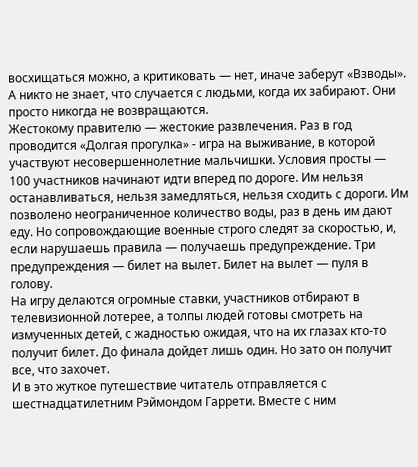восхищаться можно, а критиковать — нет, иначе заберут «Взводы». А никто не знает, что случается с людьми, когда их забирают. Они просто никогда не возвращаются.
Жестокому правителю — жестокие развлечения. Раз в год проводится «Долгая прогулка» - игра на выживание, в которой участвуют несовершеннолетние мальчишки. Условия просты — 100 участников начинают идти вперед по дороге. Им нельзя останавливаться, нельзя замедляться, нельзя сходить с дороги. Им позволено неограниченное количество воды, раз в день им дают еду. Но сопровождающие военные строго следят за скоростью, и, если нарушаешь правила — получаешь предупреждение. Три предупреждения — билет на вылет. Билет на вылет — пуля в голову.
На игру делаются огромные ставки, участников отбирают в телевизионной лотерее, а толпы людей готовы смотреть на измученных детей, с жадностью ожидая, что на их глазах кто-то получит билет. До финала дойдет лишь один. Но зато он получит все, что захочет.
И в это жуткое путешествие читатель отправляется с шестнадцатилетним Рэймондом Гаррети. Вместе с ним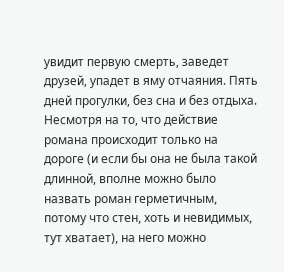увидит первую смерть, заведет друзей, упадет в яму отчаяния. Пять дней прогулки, без сна и без отдыха.
Несмотря на то, что действие романа происходит только на дороге (и если бы она не была такой длинной, вполне можно было назвать роман герметичным, потому что стен, хоть и невидимых, тут хватает), на него можно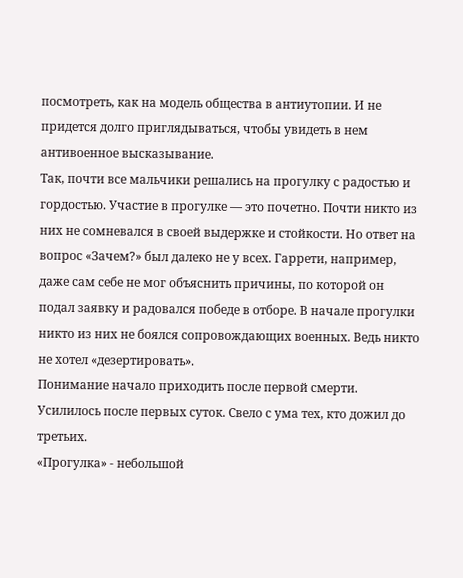посмотреть, как на модель общества в антиутопии. И не придется долго приглядываться, чтобы увидеть в нем антивоенное высказывание.
Так, почти все мальчики решались на прогулку с радостью и гордостью. Участие в прогулке — это почетно. Почти никто из них не сомневался в своей выдержке и стойкости. Но ответ на вопрос «Зачем?» был далеко не у всех. Гаррети, например, даже сам себе не мог объяснить причины, по которой он подал заявку и радовался победе в отборе. В начале прогулки никто из них не боялся сопровождающих военных. Ведь никто не хотел «дезертировать».
Понимание начало приходить после первой смерти. Усилилось после первых суток. Свело с ума тех, кто дожил до третьих.
«Прогулка» - небольшой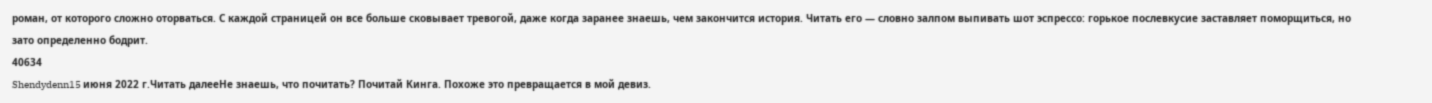роман, от которого сложно оторваться. С каждой страницей он все больше сковывает тревогой, даже когда заранее знаешь, чем закончится история. Читать его — словно залпом выпивать шот эспрессо: горькое послевкусие заставляет поморщиться, но зато определенно бодрит.
40634
Shendydenn15 июня 2022 г.Читать далееНе знаешь, что почитать? Почитай Кинга. Похоже это превращается в мой девиз.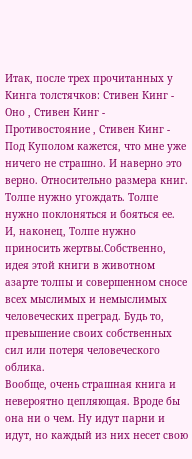Итак, после трех прочитанных у Кинга толстячков: Стивен Кинг - Оно , Стивен Кинг - Противостояние , Стивен Кинг - Под Куполом кажется, что мне уже ничего не страшно. И наверно это верно. Относительно размера книг.
Толпе нужно угождать. Толпе нужно поклоняться и бояться ее. И, наконец, Толпе нужно приносить жертвы.Собственно, идея этой книги в животном азарте толпы и совершенном сносе всех мыслимых и немыслимых человеческих преград. Будь то, превышение своих собственных сил или потеря человеческого облика.
Вообще, очень страшная книга и невероятно цепляющая. Вроде бы она ни о чем. Ну идут парни и идут, но каждый из них несет свою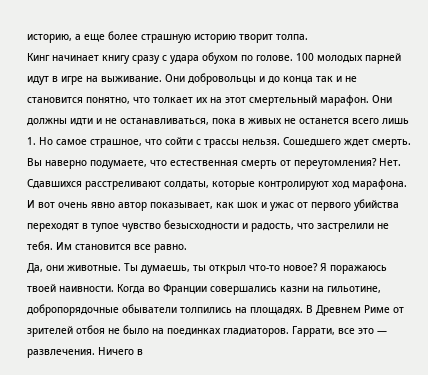историю, а еще более страшную историю творит толпа.
Кинг начинает книгу сразу с удара обухом по голове. 100 молодых парней идут в игре на выживание. Они добровольцы и до конца так и не становится понятно, что толкает их на этот смертельный марафон. Они должны идти и не останавливаться, пока в живых не останется всего лишь 1. Но самое страшное, что сойти с трассы нельзя. Сошедшего ждет смерть. Вы наверно подумаете, что естественная смерть от переутомления? Нет. Сдавшихся расстреливают солдаты, которые контролируют ход марафона.
И вот очень явно автор показывает, как шок и ужас от первого убийства переходят в тупое чувство безысходности и радость, что застрелили не тебя. Им становится все равно.
Да, они животные. Ты думаешь, ты открыл что-то новое? Я поражаюсь твоей наивности. Когда во Франции совершались казни на гильотине, добропорядочные обыватели толпились на площадях. В Древнем Риме от зрителей отбоя не было на поединках гладиаторов. Гаррати, все это — развлечения. Ничего в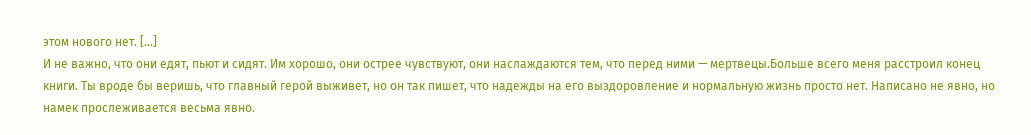этом нового нет. [...]
И не важно, что они едят, пьют и сидят. Им хорошо, они острее чувствуют, они наслаждаются тем, что перед ними — мертвецы.Больше всего меня расстроил конец книги. Ты вроде бы веришь, что главный герой выживет, но он так пишет, что надежды на его выздоровление и нормальную жизнь просто нет. Написано не явно, но намек прослеживается весьма явно.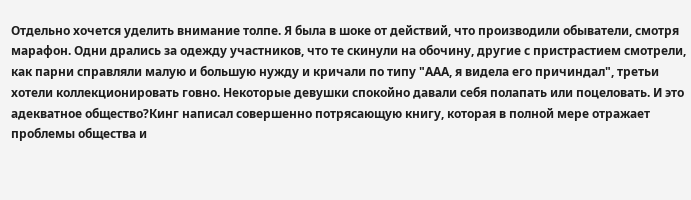Отдельно хочется уделить внимание толпе. Я была в шоке от действий, что производили обыватели, смотря марафон. Одни дрались за одежду участников, что те скинули на обочину, другие с пристрастием смотрели, как парни справляли малую и большую нужду и кричали по типу "ААА, я видела его причиндал", третьи хотели коллекционировать говно. Некоторые девушки спокойно давали себя полапать или поцеловать. И это адекватное общество?Кинг написал совершенно потрясающую книгу, которая в полной мере отражает проблемы общества и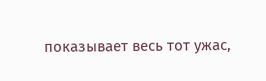показывает весь тот ужас,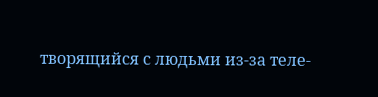творящийся с людьми из-за теле-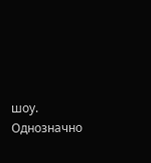шоу. Однозначно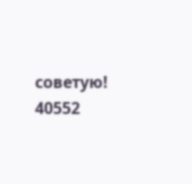советую!
40552